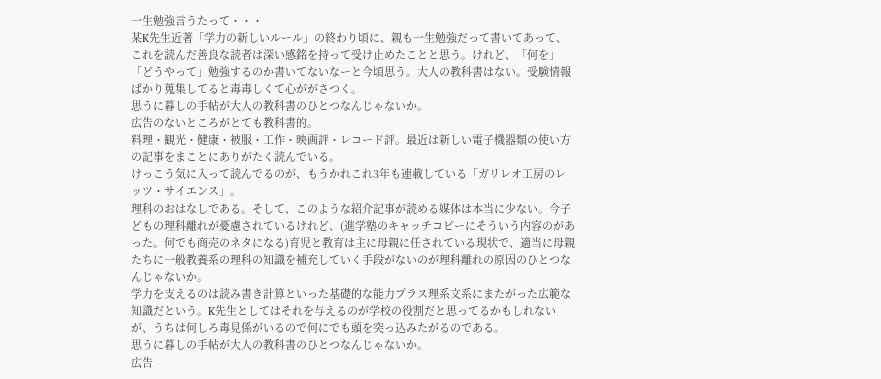一生勉強言うたって・・・
某K先生近著「学力の新しいルール」の終わり頃に、親も一生勉強だって書いてあって、これを読んだ善良な読者は深い感銘を持って受け止めたことと思う。けれど、「何を」「どうやって」勉強するのか書いてないなーと今頃思う。大人の教科書はない。受験情報ばかり蒐集してると毒毒しくて心ががさつく。
思うに暮しの手帖が大人の教科書のひとつなんじゃないか。
広告のないところがとても教科書的。
料理・観光・健康・被服・工作・映画評・レコード評。最近は新しい電子機器類の使い方の記事をまことにありがたく読んでいる。
けっこう気に入って読んでるのが、もうかれこれ3年も連載している「ガリレオ工房のレッツ・サイエンス」。
理科のおはなしである。そして、このような紹介記事が読める媒体は本当に少ない。今子どもの理科離れが憂慮されているけれど、(進学塾のキャッチコピーにそういう内容のがあった。何でも商売のネタになる)育児と教育は主に母親に任されている現状で、適当に母親たちに一般教養系の理科の知識を補充していく手段がないのが理科離れの原因のひとつなんじゃないか。
学力を支えるのは読み書き計算といった基礎的な能力プラス理系文系にまたがった広範な知識だという。K先生としてはそれを与えるのが学校の役割だと思ってるかもしれないが、うちは何しろ毒見係がいるので何にでも頭を突っ込みたがるのである。
思うに暮しの手帖が大人の教科書のひとつなんじゃないか。
広告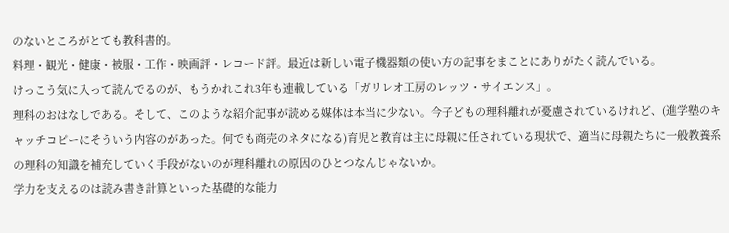のないところがとても教科書的。
料理・観光・健康・被服・工作・映画評・レコード評。最近は新しい電子機器類の使い方の記事をまことにありがたく読んでいる。
けっこう気に入って読んでるのが、もうかれこれ3年も連載している「ガリレオ工房のレッツ・サイエンス」。
理科のおはなしである。そして、このような紹介記事が読める媒体は本当に少ない。今子どもの理科離れが憂慮されているけれど、(進学塾のキャッチコピーにそういう内容のがあった。何でも商売のネタになる)育児と教育は主に母親に任されている現状で、適当に母親たちに一般教養系の理科の知識を補充していく手段がないのが理科離れの原因のひとつなんじゃないか。
学力を支えるのは読み書き計算といった基礎的な能力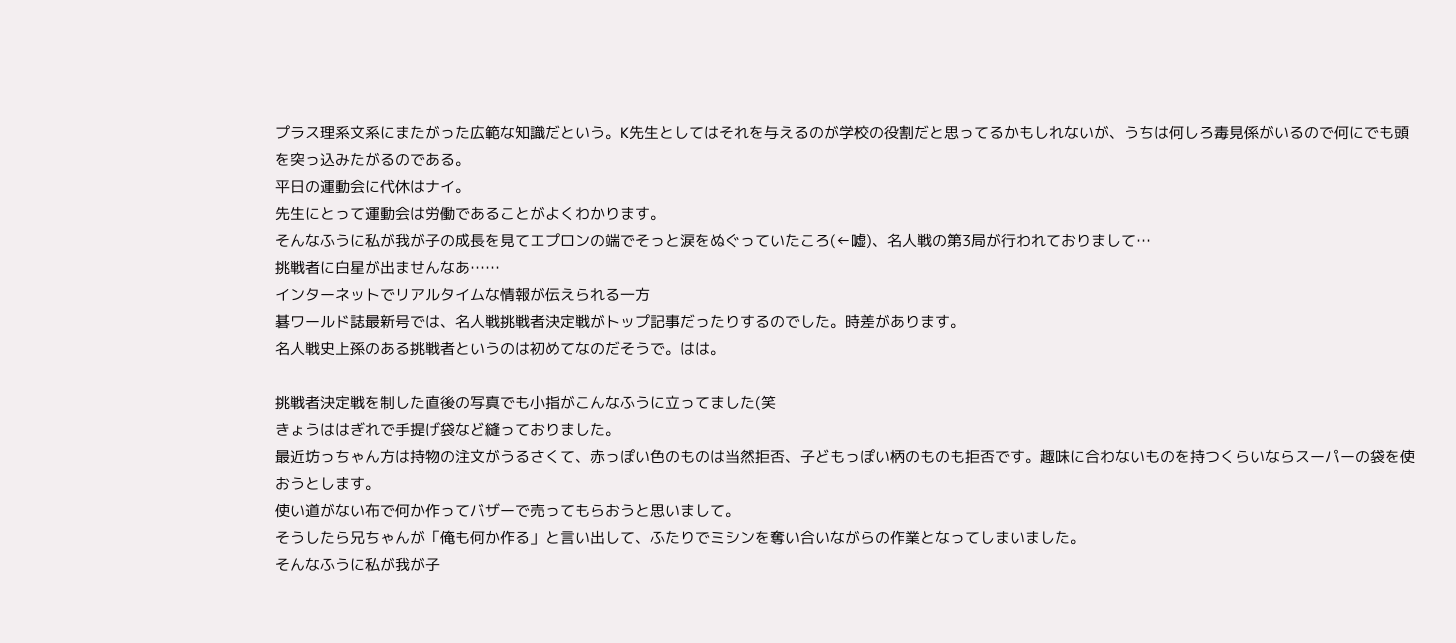プラス理系文系にまたがった広範な知識だという。K先生としてはそれを与えるのが学校の役割だと思ってるかもしれないが、うちは何しろ毒見係がいるので何にでも頭を突っ込みたがるのである。
平日の運動会に代休はナイ。
先生にとって運動会は労働であることがよくわかります。
そんなふうに私が我が子の成長を見てエプロンの端でそっと涙をぬぐっていたころ(←嘘)、名人戦の第3局が行われておりまして…
挑戦者に白星が出ませんなあ……
インターネットでリアルタイムな情報が伝えられる一方
碁ワールド誌最新号では、名人戦挑戦者決定戦がトップ記事だったりするのでした。時差があります。
名人戦史上孫のある挑戦者というのは初めてなのだそうで。はは。

挑戦者決定戦を制した直後の写真でも小指がこんなふうに立ってました(笑
きょうははぎれで手提げ袋など縫っておりました。
最近坊っちゃん方は持物の注文がうるさくて、赤っぽい色のものは当然拒否、子どもっぽい柄のものも拒否です。趣味に合わないものを持つくらいならスーパーの袋を使おうとします。
使い道がない布で何か作ってバザーで売ってもらおうと思いまして。
そうしたら兄ちゃんが「俺も何か作る」と言い出して、ふたりでミシンを奪い合いながらの作業となってしまいました。
そんなふうに私が我が子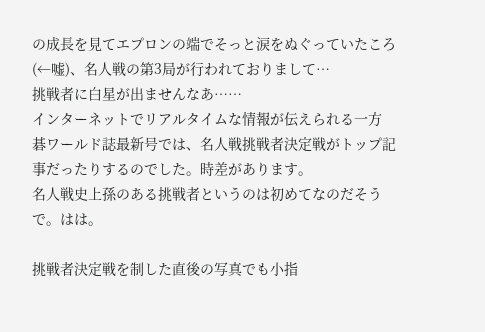の成長を見てエプロンの端でそっと涙をぬぐっていたころ(←嘘)、名人戦の第3局が行われておりまして…
挑戦者に白星が出ませんなあ……
インターネットでリアルタイムな情報が伝えられる一方
碁ワールド誌最新号では、名人戦挑戦者決定戦がトップ記事だったりするのでした。時差があります。
名人戦史上孫のある挑戦者というのは初めてなのだそうで。はは。

挑戦者決定戦を制した直後の写真でも小指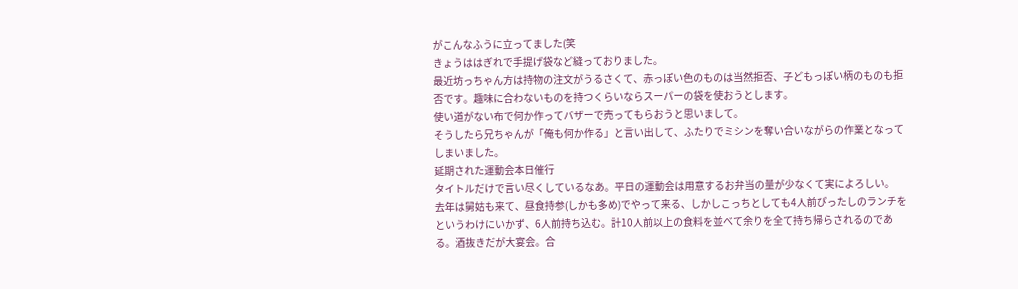がこんなふうに立ってました(笑
きょうははぎれで手提げ袋など縫っておりました。
最近坊っちゃん方は持物の注文がうるさくて、赤っぽい色のものは当然拒否、子どもっぽい柄のものも拒否です。趣味に合わないものを持つくらいならスーパーの袋を使おうとします。
使い道がない布で何か作ってバザーで売ってもらおうと思いまして。
そうしたら兄ちゃんが「俺も何か作る」と言い出して、ふたりでミシンを奪い合いながらの作業となってしまいました。
延期された運動会本日催行
タイトルだけで言い尽くしているなあ。平日の運動会は用意するお弁当の量が少なくて実によろしい。
去年は舅姑も来て、昼食持参(しかも多め)でやって来る、しかしこっちとしても4人前ぴったしのランチをというわけにいかず、6人前持ち込む。計10人前以上の食料を並べて余りを全て持ち帰らされるのである。酒抜きだが大宴会。合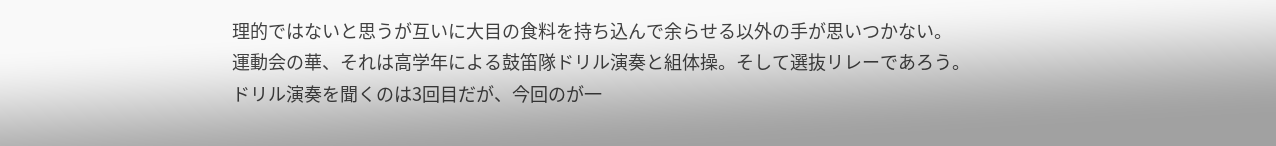理的ではないと思うが互いに大目の食料を持ち込んで余らせる以外の手が思いつかない。
運動会の華、それは高学年による鼓笛隊ドリル演奏と組体操。そして選抜リレーであろう。
ドリル演奏を聞くのは3回目だが、今回のが一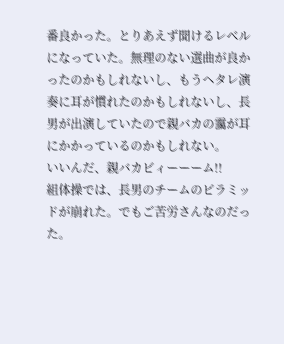番良かった。とりあえず聞けるレベルになっていた。無理のない選曲が良かったのかもしれないし、もうヘタレ演奏に耳が慣れたのかもしれないし、長男が出演していたので親バカの靄が耳にかかっているのかもしれない。
いいんだ、親バカビィーーーム!!
組体操では、長男のチームのピラミッドが崩れた。でもご苦労さんなのだった。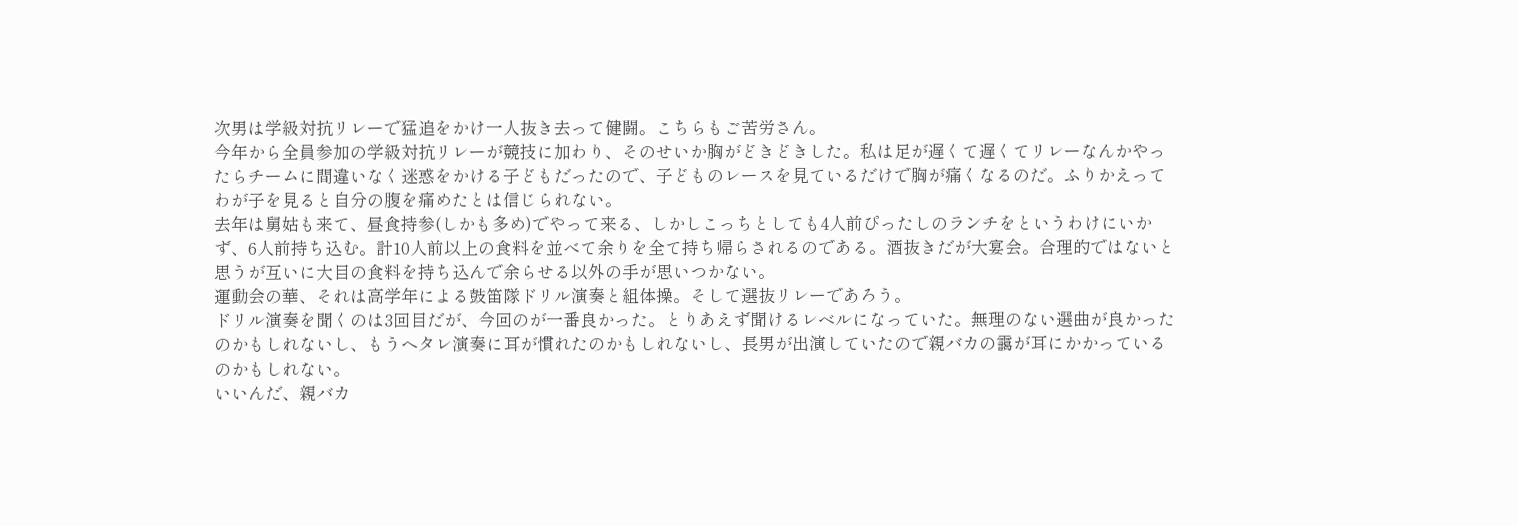次男は学級対抗リレーで猛追をかけ一人抜き去って健闘。こちらもご苦労さん。
今年から全員参加の学級対抗リレーが競技に加わり、そのせいか胸がどきどきした。私は足が遅くて遅くてリレーなんかやったらチームに間違いなく迷惑をかける子どもだったので、子どものレースを見ているだけで胸が痛くなるのだ。ふりかえってわが子を見ると自分の腹を痛めたとは信じられない。
去年は舅姑も来て、昼食持参(しかも多め)でやって来る、しかしこっちとしても4人前ぴったしのランチをというわけにいかず、6人前持ち込む。計10人前以上の食料を並べて余りを全て持ち帰らされるのである。酒抜きだが大宴会。合理的ではないと思うが互いに大目の食料を持ち込んで余らせる以外の手が思いつかない。
運動会の華、それは高学年による鼓笛隊ドリル演奏と組体操。そして選抜リレーであろう。
ドリル演奏を聞くのは3回目だが、今回のが一番良かった。とりあえず聞けるレベルになっていた。無理のない選曲が良かったのかもしれないし、もうヘタレ演奏に耳が慣れたのかもしれないし、長男が出演していたので親バカの靄が耳にかかっているのかもしれない。
いいんだ、親バカ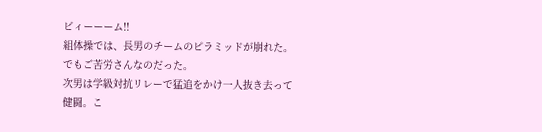ビィーーーム!!
組体操では、長男のチームのピラミッドが崩れた。でもご苦労さんなのだった。
次男は学級対抗リレーで猛追をかけ一人抜き去って健闘。こ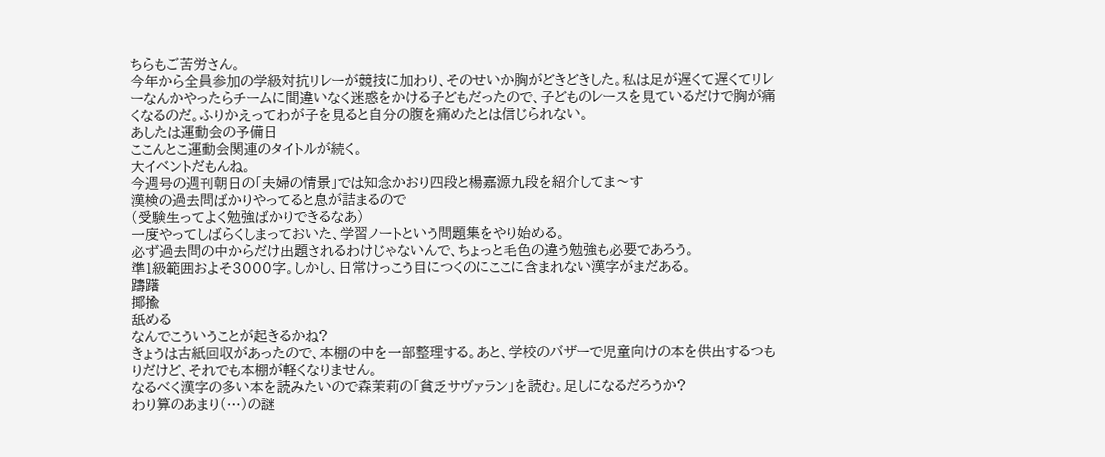ちらもご苦労さん。
今年から全員参加の学級対抗リレーが競技に加わり、そのせいか胸がどきどきした。私は足が遅くて遅くてリレーなんかやったらチームに間違いなく迷惑をかける子どもだったので、子どものレースを見ているだけで胸が痛くなるのだ。ふりかえってわが子を見ると自分の腹を痛めたとは信じられない。
あしたは運動会の予備日
ここんとこ運動会関連のタイトルが続く。
大イベントだもんね。
今週号の週刊朝日の「夫婦の情景」では知念かおり四段と楊嘉源九段を紹介してま〜す
漢検の過去問ばかりやってると息が詰まるので
(受験生ってよく勉強ばかりできるなあ)
一度やってしばらくしまっておいた、学習ノートという問題集をやり始める。
必ず過去問の中からだけ出題されるわけじゃないんで、ちょっと毛色の違う勉強も必要であろう。
準1級範囲およそ3000字。しかし、日常けっこう目につくのにここに含まれない漢字がまだある。
躊躇
揶揄
舐める
なんでこういうことが起きるかね?
きょうは古紙回収があったので、本棚の中を一部整理する。あと、学校のバザーで児童向けの本を供出するつもりだけど、それでも本棚が軽くなりません。
なるべく漢字の多い本を読みたいので森茉莉の「貧乏サヴァラン」を読む。足しになるだろうか?
わり算のあまり(…)の謎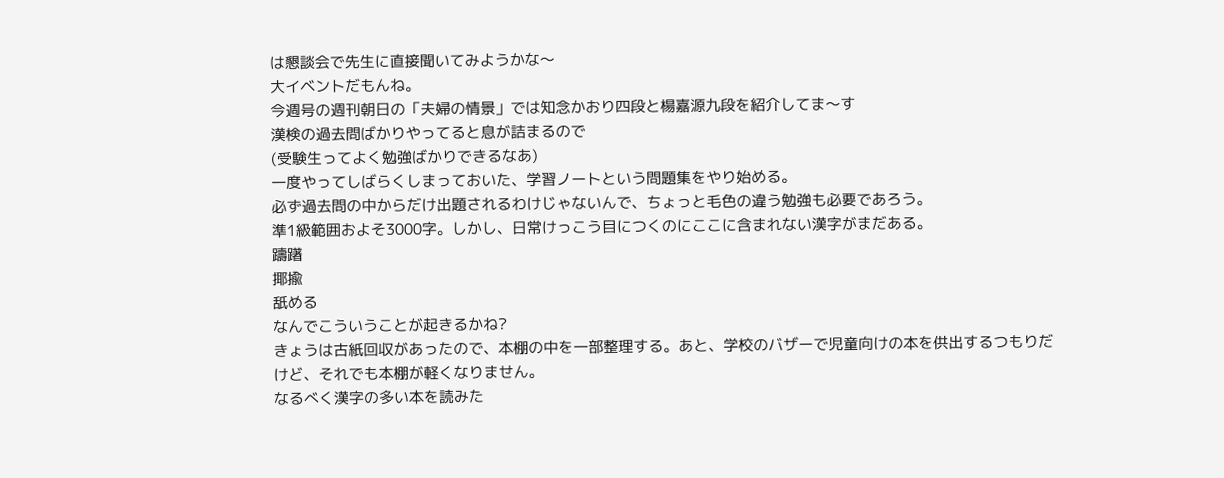は懇談会で先生に直接聞いてみようかな〜
大イベントだもんね。
今週号の週刊朝日の「夫婦の情景」では知念かおり四段と楊嘉源九段を紹介してま〜す
漢検の過去問ばかりやってると息が詰まるので
(受験生ってよく勉強ばかりできるなあ)
一度やってしばらくしまっておいた、学習ノートという問題集をやり始める。
必ず過去問の中からだけ出題されるわけじゃないんで、ちょっと毛色の違う勉強も必要であろう。
準1級範囲およそ3000字。しかし、日常けっこう目につくのにここに含まれない漢字がまだある。
躊躇
揶揄
舐める
なんでこういうことが起きるかね?
きょうは古紙回収があったので、本棚の中を一部整理する。あと、学校のバザーで児童向けの本を供出するつもりだけど、それでも本棚が軽くなりません。
なるべく漢字の多い本を読みた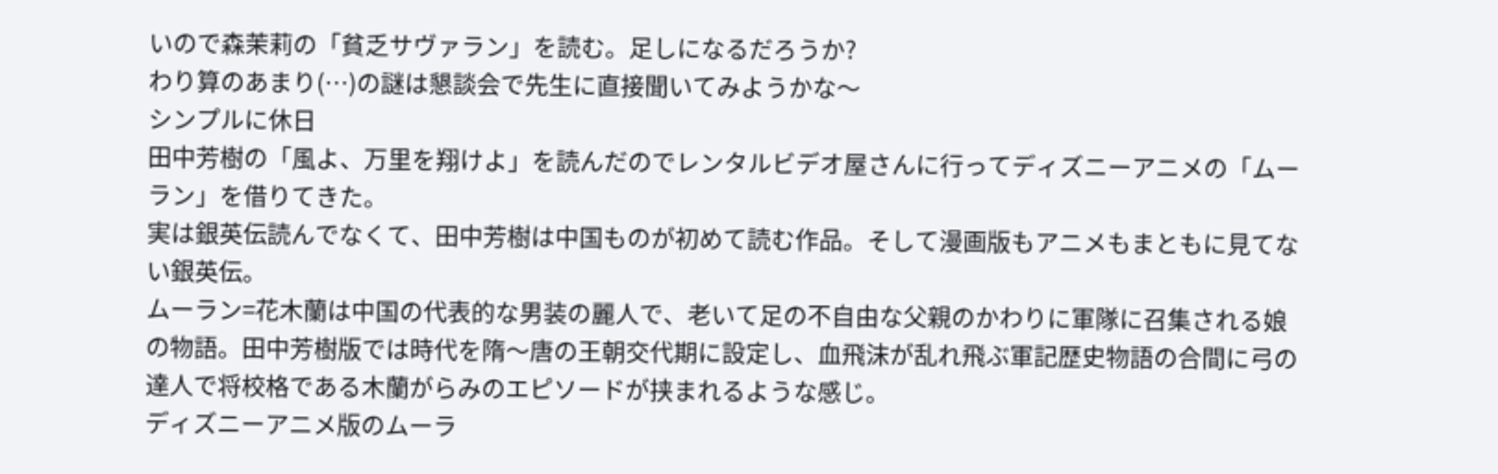いので森茉莉の「貧乏サヴァラン」を読む。足しになるだろうか?
わり算のあまり(…)の謎は懇談会で先生に直接聞いてみようかな〜
シンプルに休日
田中芳樹の「風よ、万里を翔けよ」を読んだのでレンタルビデオ屋さんに行ってディズニーアニメの「ムーラン」を借りてきた。
実は銀英伝読んでなくて、田中芳樹は中国ものが初めて読む作品。そして漫画版もアニメもまともに見てない銀英伝。
ムーラン=花木蘭は中国の代表的な男装の麗人で、老いて足の不自由な父親のかわりに軍隊に召集される娘の物語。田中芳樹版では時代を隋〜唐の王朝交代期に設定し、血飛沫が乱れ飛ぶ軍記歴史物語の合間に弓の達人で将校格である木蘭がらみのエピソードが挟まれるような感じ。
ディズニーアニメ版のムーラ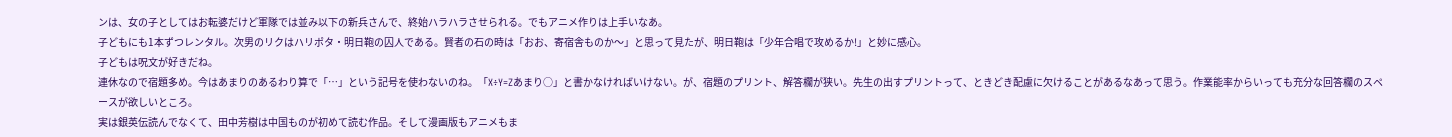ンは、女の子としてはお転婆だけど軍隊では並み以下の新兵さんで、終始ハラハラさせられる。でもアニメ作りは上手いなあ。
子どもにも1本ずつレンタル。次男のリクはハリポタ・明日鞄の囚人である。賢者の石の時は「おお、寄宿舎ものか〜」と思って見たが、明日鞄は「少年合唱で攻めるか!」と妙に感心。
子どもは呪文が好きだね。
連休なので宿題多め。今はあまりのあるわり算で「…」という記号を使わないのね。「X÷Y=Zあまり○」と書かなければいけない。が、宿題のプリント、解答欄が狭い。先生の出すプリントって、ときどき配慮に欠けることがあるなあって思う。作業能率からいっても充分な回答欄のスペースが欲しいところ。
実は銀英伝読んでなくて、田中芳樹は中国ものが初めて読む作品。そして漫画版もアニメもま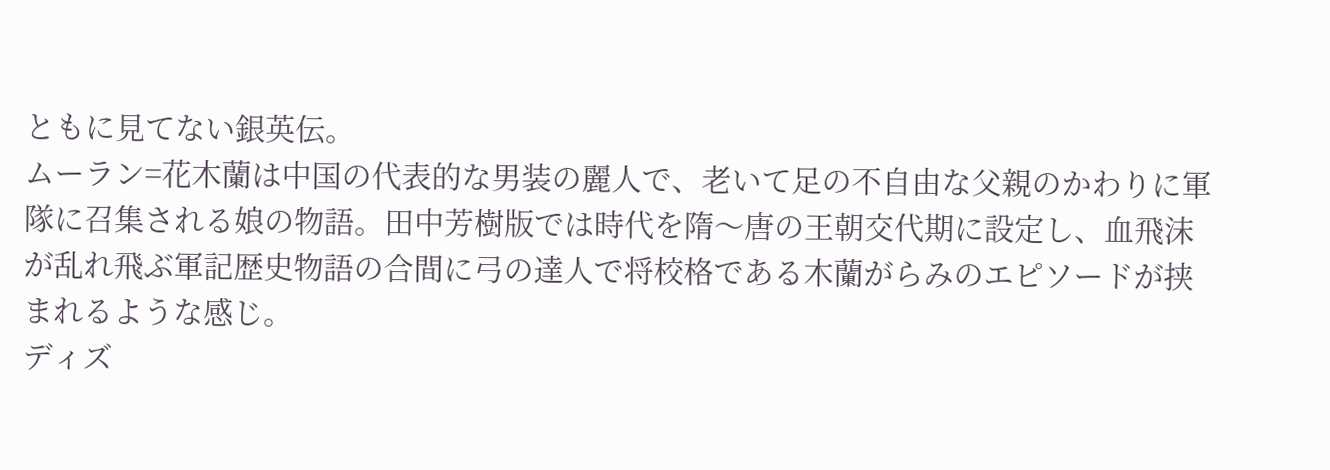ともに見てない銀英伝。
ムーラン=花木蘭は中国の代表的な男装の麗人で、老いて足の不自由な父親のかわりに軍隊に召集される娘の物語。田中芳樹版では時代を隋〜唐の王朝交代期に設定し、血飛沫が乱れ飛ぶ軍記歴史物語の合間に弓の達人で将校格である木蘭がらみのエピソードが挟まれるような感じ。
ディズ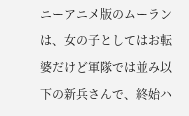ニーアニメ版のムーランは、女の子としてはお転婆だけど軍隊では並み以下の新兵さんで、終始ハ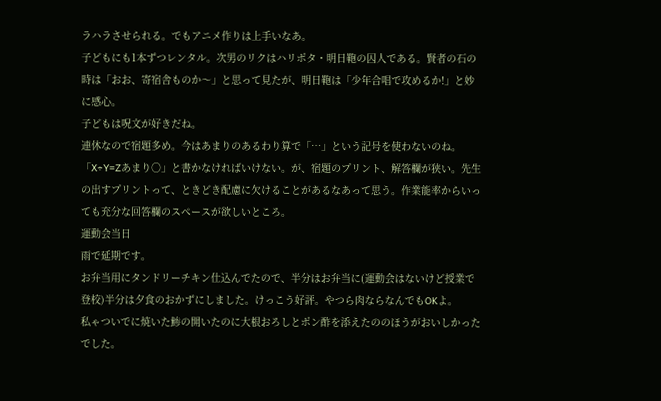ラハラさせられる。でもアニメ作りは上手いなあ。
子どもにも1本ずつレンタル。次男のリクはハリポタ・明日鞄の囚人である。賢者の石の時は「おお、寄宿舎ものか〜」と思って見たが、明日鞄は「少年合唱で攻めるか!」と妙に感心。
子どもは呪文が好きだね。
連休なので宿題多め。今はあまりのあるわり算で「…」という記号を使わないのね。「X÷Y=Zあまり○」と書かなければいけない。が、宿題のプリント、解答欄が狭い。先生の出すプリントって、ときどき配慮に欠けることがあるなあって思う。作業能率からいっても充分な回答欄のスペースが欲しいところ。
運動会当日
雨で延期です。
お弁当用にタンドリーチキン仕込んでたので、半分はお弁当に(運動会はないけど授業で登校)半分は夕食のおかずにしました。けっこう好評。やつら肉ならなんでもOKよ。
私ゃついでに焼いた鯵の開いたのに大根おろしとポン酢を添えたののほうがおいしかったでした。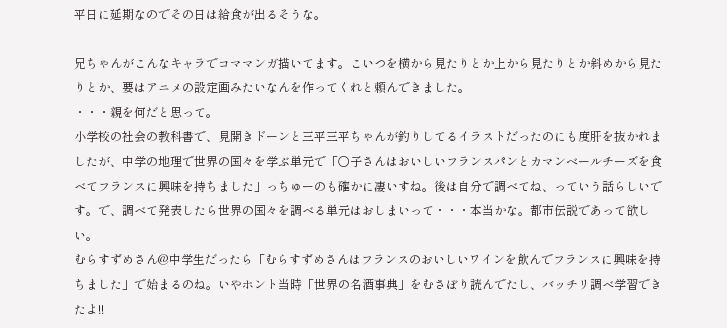平日に延期なのでその日は給食が出るそうな。

兄ちゃんがこんなキャラでコママンガ描いてます。こいつを横から見たりとか上から見たりとか斜めから見たりとか、要はアニメの設定画みたいなんを作ってくれと頼んできました。
・・・親を何だと思って。
小学校の社会の教科書で、見開きドーンと三平三平ちゃんが釣りしてるイラストだったのにも度肝を抜かれましたが、中学の地理で世界の国々を学ぶ単元で「○子さんはおいしいフランスパンとカマンベールチーズを食べてフランスに興味を持ちました」っちゅーのも確かに凄いすね。後は自分で調べてね、っていう話らしいです。で、調べて発表したら世界の国々を調べる単元はおしまいって・・・本当かな。都市伝説であって欲しい。
むらすずめさん@中学生だったら「むらすずめさんはフランスのおいしいワインを飲んでフランスに興味を持ちました」で始まるのね。いやホント当時「世界の名酒事典」をむさぼり読んでたし、バッチリ調べ学習できたよ!!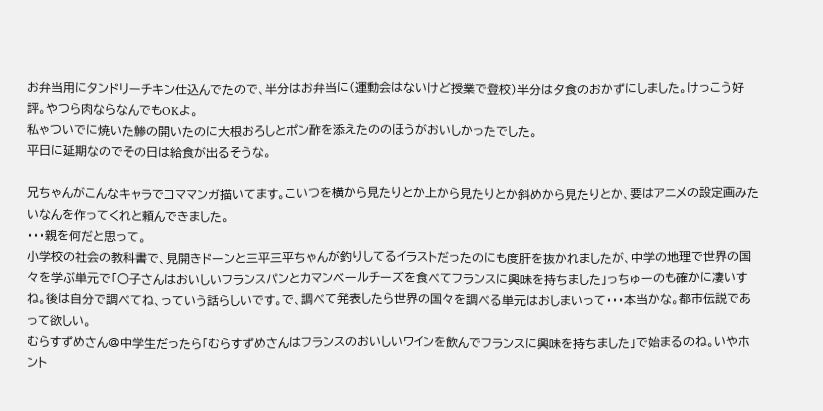お弁当用にタンドリーチキン仕込んでたので、半分はお弁当に(運動会はないけど授業で登校)半分は夕食のおかずにしました。けっこう好評。やつら肉ならなんでもOKよ。
私ゃついでに焼いた鯵の開いたのに大根おろしとポン酢を添えたののほうがおいしかったでした。
平日に延期なのでその日は給食が出るそうな。

兄ちゃんがこんなキャラでコママンガ描いてます。こいつを横から見たりとか上から見たりとか斜めから見たりとか、要はアニメの設定画みたいなんを作ってくれと頼んできました。
・・・親を何だと思って。
小学校の社会の教科書で、見開きドーンと三平三平ちゃんが釣りしてるイラストだったのにも度肝を抜かれましたが、中学の地理で世界の国々を学ぶ単元で「○子さんはおいしいフランスパンとカマンベールチーズを食べてフランスに興味を持ちました」っちゅーのも確かに凄いすね。後は自分で調べてね、っていう話らしいです。で、調べて発表したら世界の国々を調べる単元はおしまいって・・・本当かな。都市伝説であって欲しい。
むらすずめさん@中学生だったら「むらすずめさんはフランスのおいしいワインを飲んでフランスに興味を持ちました」で始まるのね。いやホント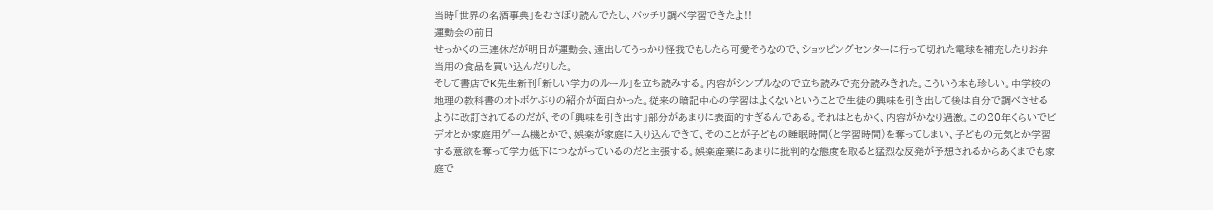当時「世界の名酒事典」をむさぼり読んでたし、バッチリ調べ学習できたよ!!
運動会の前日
せっかくの三連休だが明日が運動会、遠出してうっかり怪我でもしたら可愛そうなので、ショッピングセンターに行って切れた電球を補充したりお弁当用の食品を買い込んだりした。
そして書店でK先生新刊「新しい学力のルール」を立ち読みする。内容がシンプルなので立ち読みで充分読みきれた。こういう本も珍しい。中学校の地理の教科書のオトボケぶりの紹介が面白かった。従来の暗記中心の学習はよくないということで生徒の興味を引き出して後は自分で調べさせるように改訂されてるのだが、その「興味を引き出す」部分があまりに表面的すぎるんである。それはともかく、内容がかなり過激。この20年くらいでビデオとか家庭用ゲーム機とかで、娯楽が家庭に入り込んできて、そのことが子どもの睡眠時間(と学習時間)を奪ってしまい、子どもの元気とか学習する意欲を奪って学力低下につながっているのだと主張する。娯楽産業にあまりに批判的な態度を取ると猛烈な反発が予想されるからあくまでも家庭で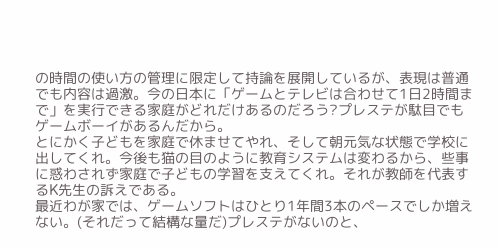の時間の使い方の管理に限定して持論を展開しているが、表現は普通でも内容は過激。今の日本に「ゲームとテレビは合わせて1日2時間まで」を実行できる家庭がどれだけあるのだろう?プレステが駄目でもゲームボーイがあるんだから。
とにかく子どもを家庭で休ませてやれ、そして朝元気な状態で学校に出してくれ。今後も猫の目のように教育システムは変わるから、些事に惑わされず家庭で子どもの学習を支えてくれ。それが教師を代表するK先生の訴えである。
最近わが家では、ゲームソフトはひとり1年間3本のペースでしか増えない。(それだって結構な量だ)プレステがないのと、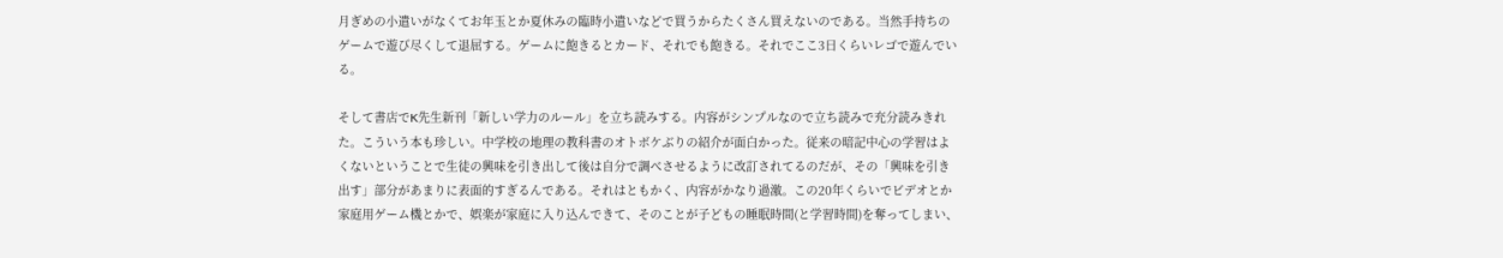月ぎめの小遣いがなくてお年玉とか夏休みの臨時小遣いなどで買うからたくさん買えないのである。当然手持ちのゲームで遊び尽くして退屈する。ゲームに飽きるとカード、それでも飽きる。それでここ3日くらいレゴで遊んでいる。

そして書店でK先生新刊「新しい学力のルール」を立ち読みする。内容がシンプルなので立ち読みで充分読みきれた。こういう本も珍しい。中学校の地理の教科書のオトボケぶりの紹介が面白かった。従来の暗記中心の学習はよくないということで生徒の興味を引き出して後は自分で調べさせるように改訂されてるのだが、その「興味を引き出す」部分があまりに表面的すぎるんである。それはともかく、内容がかなり過激。この20年くらいでビデオとか家庭用ゲーム機とかで、娯楽が家庭に入り込んできて、そのことが子どもの睡眠時間(と学習時間)を奪ってしまい、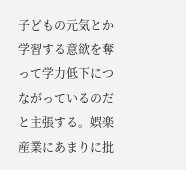子どもの元気とか学習する意欲を奪って学力低下につながっているのだと主張する。娯楽産業にあまりに批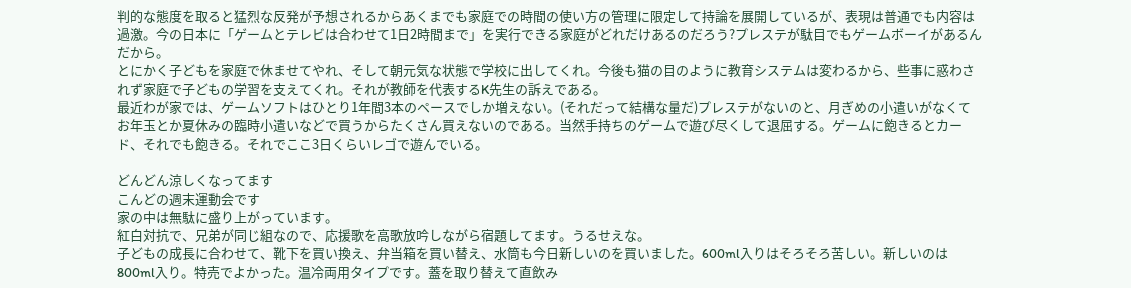判的な態度を取ると猛烈な反発が予想されるからあくまでも家庭での時間の使い方の管理に限定して持論を展開しているが、表現は普通でも内容は過激。今の日本に「ゲームとテレビは合わせて1日2時間まで」を実行できる家庭がどれだけあるのだろう?プレステが駄目でもゲームボーイがあるんだから。
とにかく子どもを家庭で休ませてやれ、そして朝元気な状態で学校に出してくれ。今後も猫の目のように教育システムは変わるから、些事に惑わされず家庭で子どもの学習を支えてくれ。それが教師を代表するK先生の訴えである。
最近わが家では、ゲームソフトはひとり1年間3本のペースでしか増えない。(それだって結構な量だ)プレステがないのと、月ぎめの小遣いがなくてお年玉とか夏休みの臨時小遣いなどで買うからたくさん買えないのである。当然手持ちのゲームで遊び尽くして退屈する。ゲームに飽きるとカード、それでも飽きる。それでここ3日くらいレゴで遊んでいる。

どんどん涼しくなってます
こんどの週末運動会です
家の中は無駄に盛り上がっています。
紅白対抗で、兄弟が同じ組なので、応援歌を高歌放吟しながら宿題してます。うるせえな。
子どもの成長に合わせて、靴下を買い換え、弁当箱を買い替え、水筒も今日新しいのを買いました。600ml入りはそろそろ苦しい。新しいのは800ml入り。特売でよかった。温冷両用タイプです。蓋を取り替えて直飲み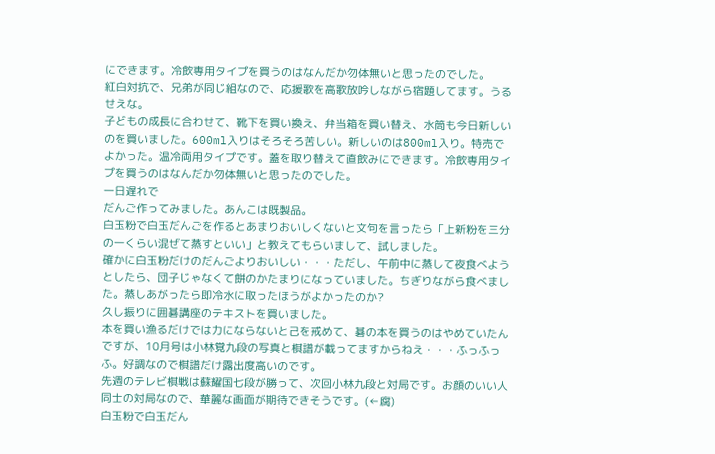にできます。冷飲専用タイプを買うのはなんだか勿体無いと思ったのでした。
紅白対抗で、兄弟が同じ組なので、応援歌を高歌放吟しながら宿題してます。うるせえな。
子どもの成長に合わせて、靴下を買い換え、弁当箱を買い替え、水筒も今日新しいのを買いました。600ml入りはそろそろ苦しい。新しいのは800ml入り。特売でよかった。温冷両用タイプです。蓋を取り替えて直飲みにできます。冷飲専用タイプを買うのはなんだか勿体無いと思ったのでした。
一日遅れで
だんご作ってみました。あんこは既製品。
白玉粉で白玉だんごを作るとあまりおいしくないと文句を言ったら「上新粉を三分の一くらい混ぜて蒸すといい」と教えてもらいまして、試しました。
確かに白玉粉だけのだんごよりおいしい・・・ただし、午前中に蒸して夜食べようとしたら、団子じゃなくて餅のかたまりになっていました。ちぎりながら食べました。蒸しあがったら即冷水に取ったほうがよかったのか?
久し振りに囲碁講座のテキストを買いました。
本を買い漁るだけでは力にならないと己を戒めて、碁の本を買うのはやめていたんですが、10月号は小林覚九段の写真と棋譜が載ってますからねえ・・・ふっふっふ。好調なので棋譜だけ露出度高いのです。
先週のテレビ棋戦は蘇耀国七段が勝って、次回小林九段と対局です。お顔のいい人同士の対局なので、華麗な画面が期待できそうです。(←腐)
白玉粉で白玉だん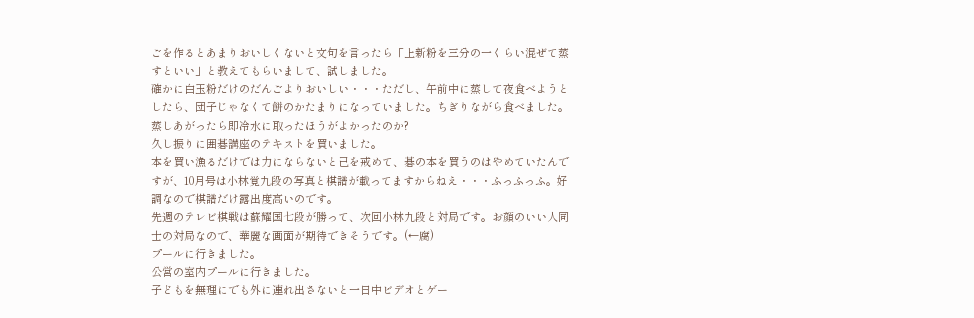ごを作るとあまりおいしくないと文句を言ったら「上新粉を三分の一くらい混ぜて蒸すといい」と教えてもらいまして、試しました。
確かに白玉粉だけのだんごよりおいしい・・・ただし、午前中に蒸して夜食べようとしたら、団子じゃなくて餅のかたまりになっていました。ちぎりながら食べました。蒸しあがったら即冷水に取ったほうがよかったのか?
久し振りに囲碁講座のテキストを買いました。
本を買い漁るだけでは力にならないと己を戒めて、碁の本を買うのはやめていたんですが、10月号は小林覚九段の写真と棋譜が載ってますからねえ・・・ふっふっふ。好調なので棋譜だけ露出度高いのです。
先週のテレビ棋戦は蘇耀国七段が勝って、次回小林九段と対局です。お顔のいい人同士の対局なので、華麗な画面が期待できそうです。(←腐)
プールに行きました。
公営の室内プールに行きました。
子どもを無理にでも外に連れ出さないと一日中ビデオとゲー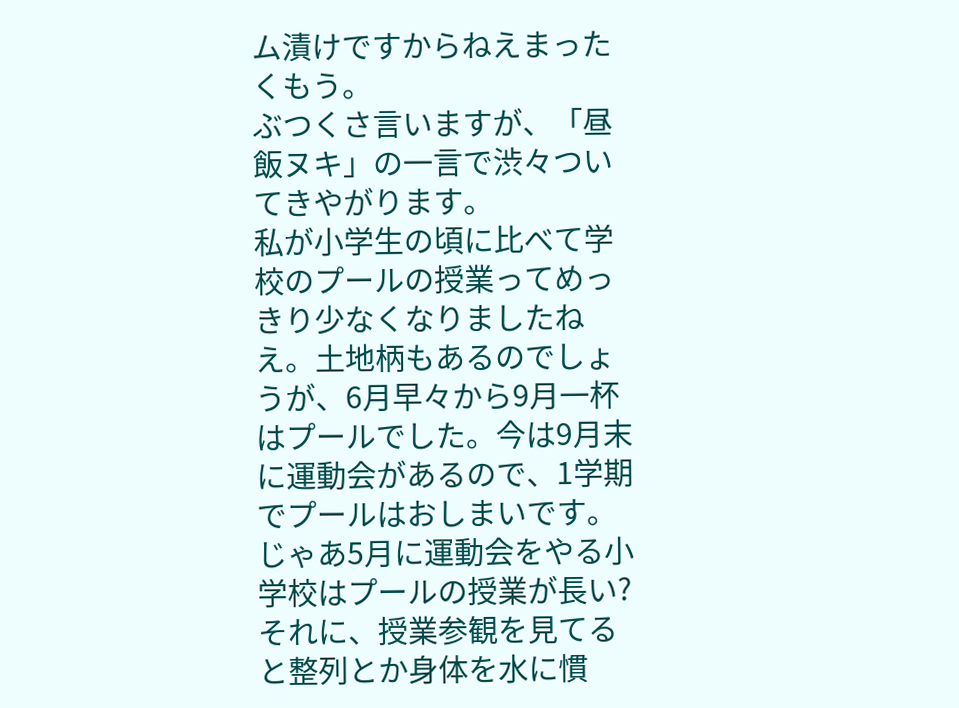ム漬けですからねえまったくもう。
ぶつくさ言いますが、「昼飯ヌキ」の一言で渋々ついてきやがります。
私が小学生の頃に比べて学校のプールの授業ってめっきり少なくなりましたねえ。土地柄もあるのでしょうが、6月早々から9月一杯はプールでした。今は9月末に運動会があるので、1学期でプールはおしまいです。じゃあ5月に運動会をやる小学校はプールの授業が長い?
それに、授業参観を見てると整列とか身体を水に慣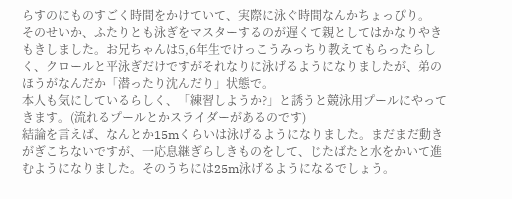らすのにものすごく時間をかけていて、実際に泳ぐ時間なんかちょっぴり。
そのせいか、ふたりとも泳ぎをマスターするのが遅くて親としてはかなりやきもきしました。お兄ちゃんは5,6年生でけっこうみっちり教えてもらったらしく、クロールと平泳ぎだけですがそれなりに泳げるようになりましたが、弟のほうがなんだか「潜ったり沈んだり」状態で。
本人も気にしているらしく、「練習しようか?」と誘うと競泳用プールにやってきます。(流れるプールとかスライダーがあるのです)
結論を言えば、なんとか15mくらいは泳げるようになりました。まだまだ動きがぎこちないですが、一応息継ぎらしきものをして、じたばたと水をかいて進むようになりました。そのうちには25m泳げるようになるでしょう。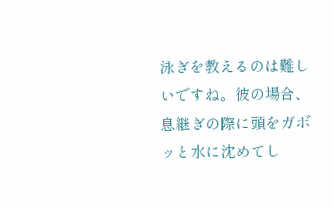泳ぎを教えるのは難しいですね。彼の場合、息継ぎの際に頭をガボッと水に沈めてし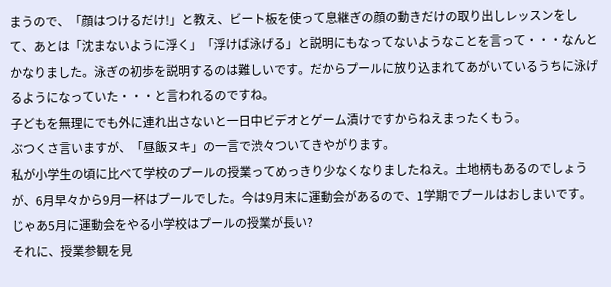まうので、「顔はつけるだけ!」と教え、ビート板を使って息継ぎの顔の動きだけの取り出しレッスンをして、あとは「沈まないように浮く」「浮けば泳げる」と説明にもなってないようなことを言って・・・なんとかなりました。泳ぎの初歩を説明するのは難しいです。だからプールに放り込まれてあがいているうちに泳げるようになっていた・・・と言われるのですね。
子どもを無理にでも外に連れ出さないと一日中ビデオとゲーム漬けですからねえまったくもう。
ぶつくさ言いますが、「昼飯ヌキ」の一言で渋々ついてきやがります。
私が小学生の頃に比べて学校のプールの授業ってめっきり少なくなりましたねえ。土地柄もあるのでしょうが、6月早々から9月一杯はプールでした。今は9月末に運動会があるので、1学期でプールはおしまいです。じゃあ5月に運動会をやる小学校はプールの授業が長い?
それに、授業参観を見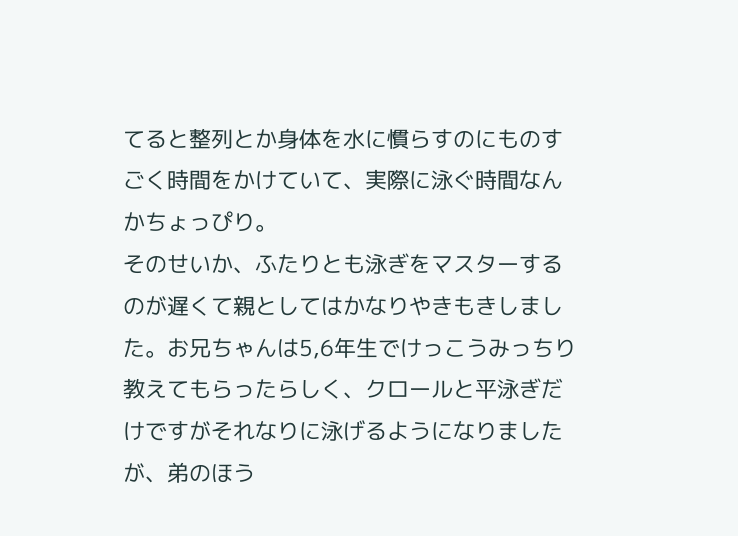てると整列とか身体を水に慣らすのにものすごく時間をかけていて、実際に泳ぐ時間なんかちょっぴり。
そのせいか、ふたりとも泳ぎをマスターするのが遅くて親としてはかなりやきもきしました。お兄ちゃんは5,6年生でけっこうみっちり教えてもらったらしく、クロールと平泳ぎだけですがそれなりに泳げるようになりましたが、弟のほう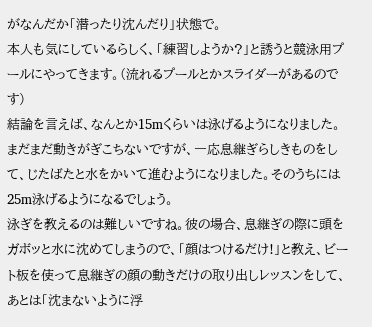がなんだか「潜ったり沈んだり」状態で。
本人も気にしているらしく、「練習しようか?」と誘うと競泳用プールにやってきます。(流れるプールとかスライダーがあるのです)
結論を言えば、なんとか15mくらいは泳げるようになりました。まだまだ動きがぎこちないですが、一応息継ぎらしきものをして、じたばたと水をかいて進むようになりました。そのうちには25m泳げるようになるでしょう。
泳ぎを教えるのは難しいですね。彼の場合、息継ぎの際に頭をガボッと水に沈めてしまうので、「顔はつけるだけ!」と教え、ビート板を使って息継ぎの顔の動きだけの取り出しレッスンをして、あとは「沈まないように浮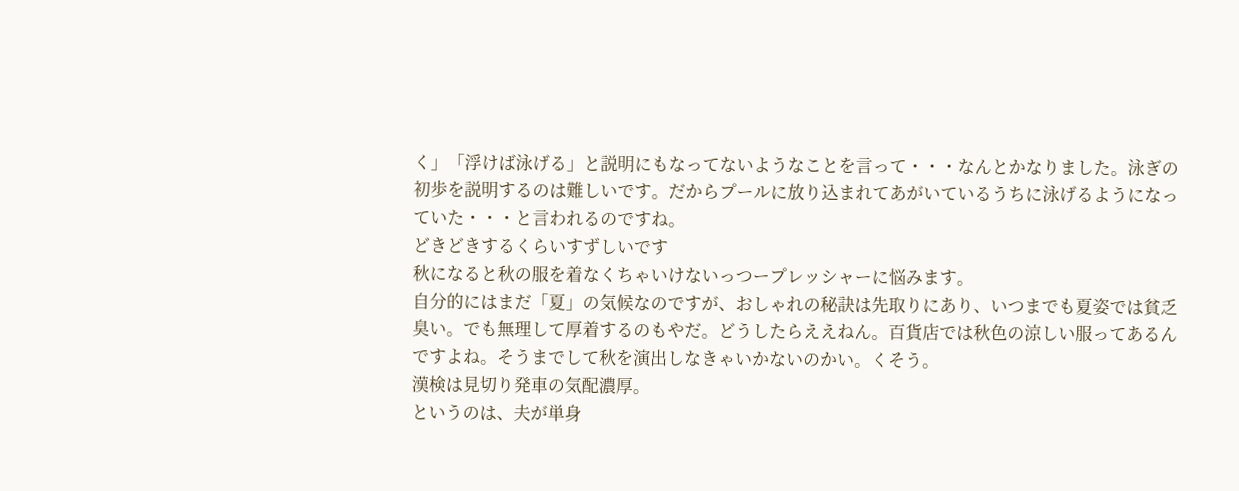く」「浮けば泳げる」と説明にもなってないようなことを言って・・・なんとかなりました。泳ぎの初歩を説明するのは難しいです。だからプールに放り込まれてあがいているうちに泳げるようになっていた・・・と言われるのですね。
どきどきするくらいすずしいです
秋になると秋の服を着なくちゃいけないっつープレッシャーに悩みます。
自分的にはまだ「夏」の気候なのですが、おしゃれの秘訣は先取りにあり、いつまでも夏姿では貧乏臭い。でも無理して厚着するのもやだ。どうしたらええねん。百貨店では秋色の涼しい服ってあるんですよね。そうまでして秋を演出しなきゃいかないのかい。くそう。
漢検は見切り発車の気配濃厚。
というのは、夫が単身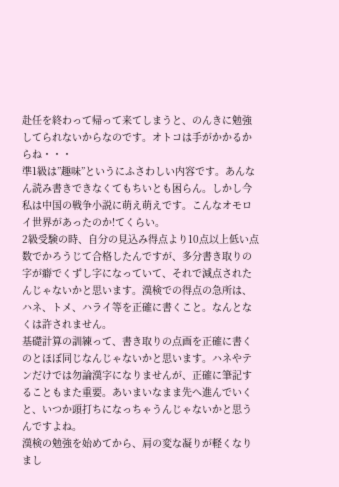赴任を終わって帰って来てしまうと、のんきに勉強してられないからなのです。オトコは手がかかるからね・・・
準1級は”趣味”というにふさわしい内容です。あんなん読み書きできなくてもちいとも困らん。しかし今私は中国の戦争小説に萌え萌えです。こんなオモロイ世界があったのか!てくらい。
2級受験の時、自分の見込み得点より10点以上低い点数でかろうじて合格したんですが、多分書き取りの字が癖でくずし字になっていて、それで減点されたんじゃないかと思います。漢検での得点の急所は、ハネ、トメ、ハライ等を正確に書くこと。なんとなくは許されません。
基礎計算の訓練って、書き取りの点画を正確に書くのとほぼ同じなんじゃないかと思います。ハネやテンだけでは勿論漢字になりませんが、正確に筆記することもまた重要。あいまいなまま先へ進んでいくと、いつか頭打ちになっちゃうんじゃないかと思うんですよね。
漢検の勉強を始めてから、肩の変な凝りが軽くなりまし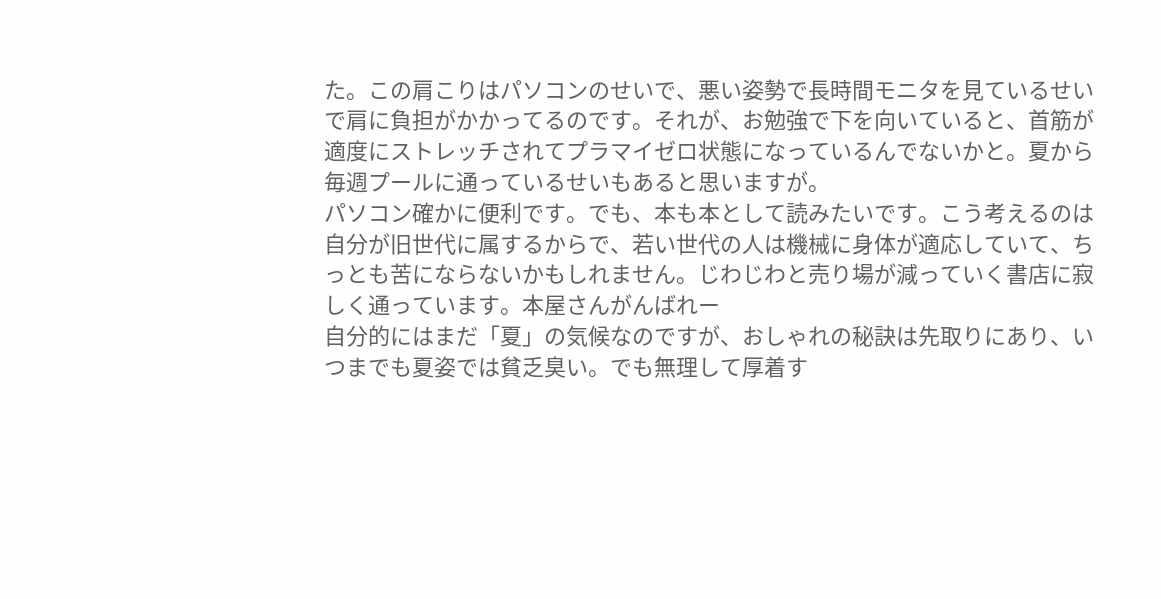た。この肩こりはパソコンのせいで、悪い姿勢で長時間モニタを見ているせいで肩に負担がかかってるのです。それが、お勉強で下を向いていると、首筋が適度にストレッチされてプラマイゼロ状態になっているんでないかと。夏から毎週プールに通っているせいもあると思いますが。
パソコン確かに便利です。でも、本も本として読みたいです。こう考えるのは自分が旧世代に属するからで、若い世代の人は機械に身体が適応していて、ちっとも苦にならないかもしれません。じわじわと売り場が減っていく書店に寂しく通っています。本屋さんがんばれー
自分的にはまだ「夏」の気候なのですが、おしゃれの秘訣は先取りにあり、いつまでも夏姿では貧乏臭い。でも無理して厚着す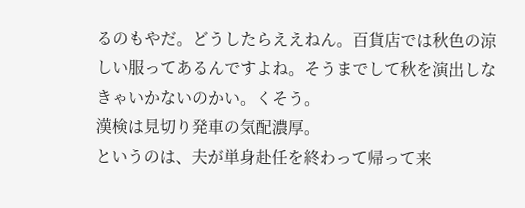るのもやだ。どうしたらええねん。百貨店では秋色の涼しい服ってあるんですよね。そうまでして秋を演出しなきゃいかないのかい。くそう。
漢検は見切り発車の気配濃厚。
というのは、夫が単身赴任を終わって帰って来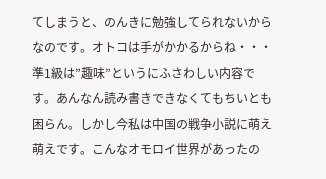てしまうと、のんきに勉強してられないからなのです。オトコは手がかかるからね・・・
準1級は”趣味”というにふさわしい内容です。あんなん読み書きできなくてもちいとも困らん。しかし今私は中国の戦争小説に萌え萌えです。こんなオモロイ世界があったの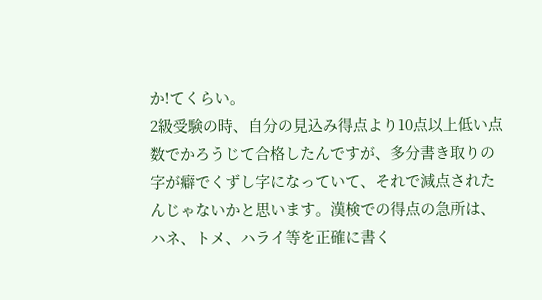か!てくらい。
2級受験の時、自分の見込み得点より10点以上低い点数でかろうじて合格したんですが、多分書き取りの字が癖でくずし字になっていて、それで減点されたんじゃないかと思います。漢検での得点の急所は、ハネ、トメ、ハライ等を正確に書く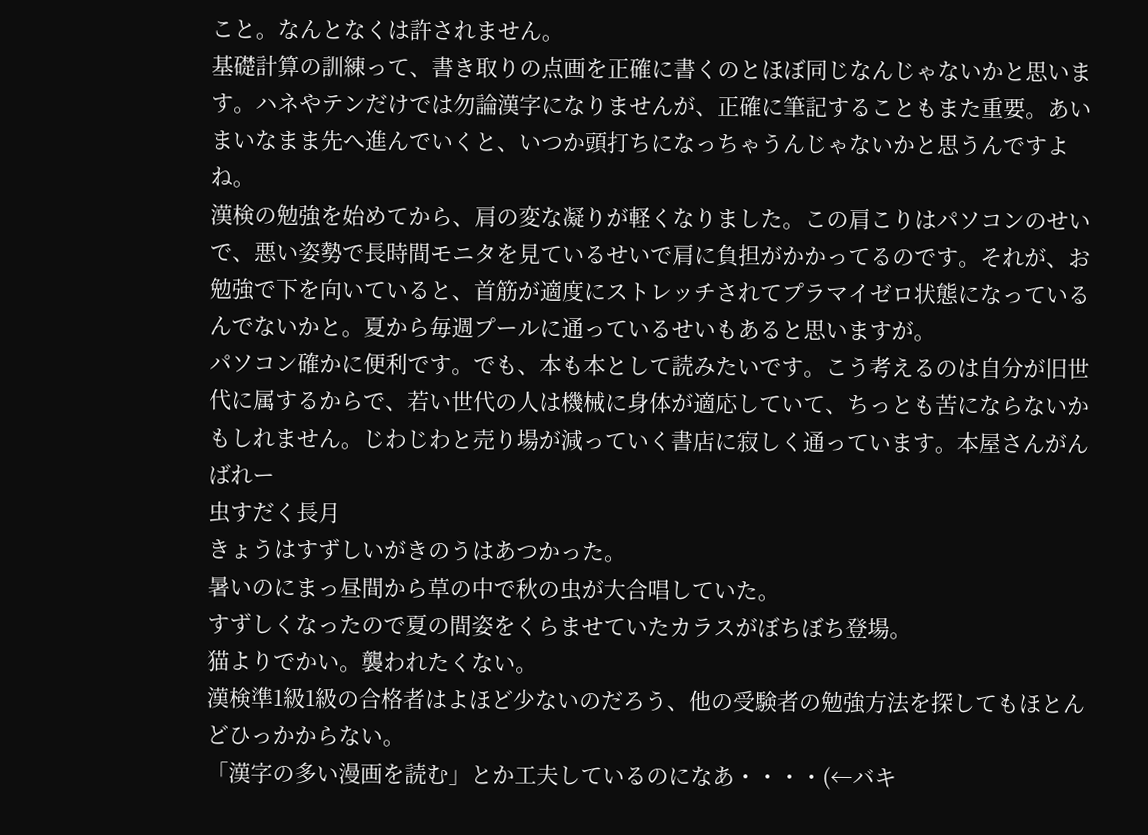こと。なんとなくは許されません。
基礎計算の訓練って、書き取りの点画を正確に書くのとほぼ同じなんじゃないかと思います。ハネやテンだけでは勿論漢字になりませんが、正確に筆記することもまた重要。あいまいなまま先へ進んでいくと、いつか頭打ちになっちゃうんじゃないかと思うんですよね。
漢検の勉強を始めてから、肩の変な凝りが軽くなりました。この肩こりはパソコンのせいで、悪い姿勢で長時間モニタを見ているせいで肩に負担がかかってるのです。それが、お勉強で下を向いていると、首筋が適度にストレッチされてプラマイゼロ状態になっているんでないかと。夏から毎週プールに通っているせいもあると思いますが。
パソコン確かに便利です。でも、本も本として読みたいです。こう考えるのは自分が旧世代に属するからで、若い世代の人は機械に身体が適応していて、ちっとも苦にならないかもしれません。じわじわと売り場が減っていく書店に寂しく通っています。本屋さんがんばれー
虫すだく長月
きょうはすずしいがきのうはあつかった。
暑いのにまっ昼間から草の中で秋の虫が大合唱していた。
すずしくなったので夏の間姿をくらませていたカラスがぼちぼち登場。
猫よりでかい。襲われたくない。
漢検準1級1級の合格者はよほど少ないのだろう、他の受験者の勉強方法を探してもほとんどひっかからない。
「漢字の多い漫画を読む」とか工夫しているのになあ・・・・(←バキ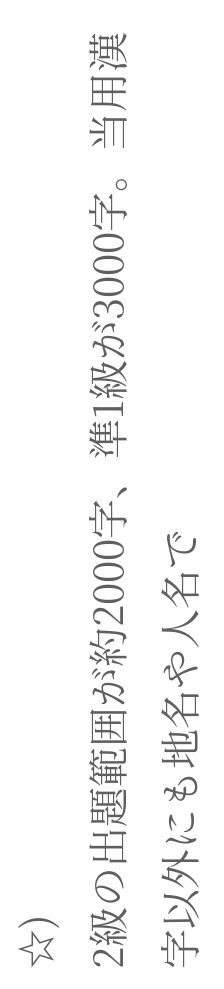☆)
2級の出題範囲が約2000字、準1級が3000字。当用漢字以外にも地名や人名で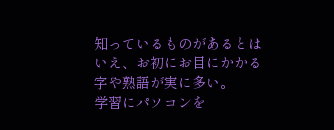知っているものがあるとはいえ、お初にお目にかかる字や熟語が実に多い。
学習にパソコンを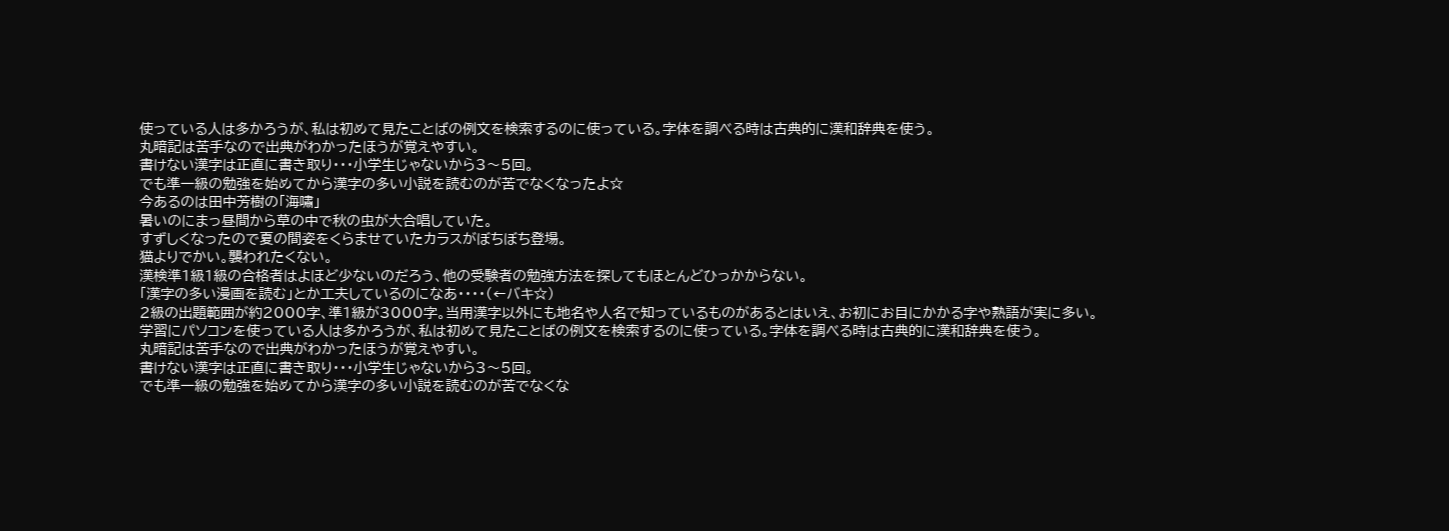使っている人は多かろうが、私は初めて見たことばの例文を検索するのに使っている。字体を調べる時は古典的に漢和辞典を使う。
丸暗記は苦手なので出典がわかったほうが覚えやすい。
書けない漢字は正直に書き取り・・・小学生じゃないから3〜5回。
でも準一級の勉強を始めてから漢字の多い小説を読むのが苦でなくなったよ☆
今あるのは田中芳樹の「海嘯」
暑いのにまっ昼間から草の中で秋の虫が大合唱していた。
すずしくなったので夏の間姿をくらませていたカラスがぼちぼち登場。
猫よりでかい。襲われたくない。
漢検準1級1級の合格者はよほど少ないのだろう、他の受験者の勉強方法を探してもほとんどひっかからない。
「漢字の多い漫画を読む」とか工夫しているのになあ・・・・(←バキ☆)
2級の出題範囲が約2000字、準1級が3000字。当用漢字以外にも地名や人名で知っているものがあるとはいえ、お初にお目にかかる字や熟語が実に多い。
学習にパソコンを使っている人は多かろうが、私は初めて見たことばの例文を検索するのに使っている。字体を調べる時は古典的に漢和辞典を使う。
丸暗記は苦手なので出典がわかったほうが覚えやすい。
書けない漢字は正直に書き取り・・・小学生じゃないから3〜5回。
でも準一級の勉強を始めてから漢字の多い小説を読むのが苦でなくな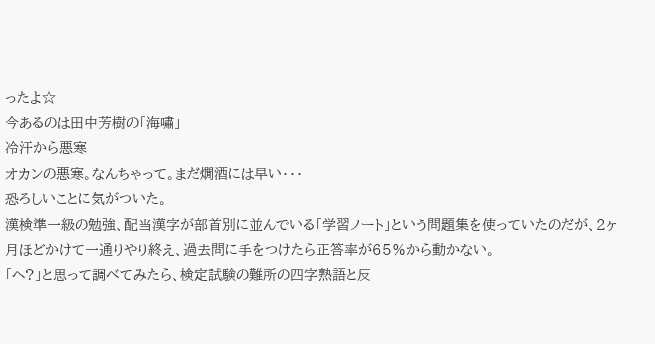ったよ☆
今あるのは田中芳樹の「海嘯」
冷汗から悪寒
オカンの悪寒。なんちゃって。まだ燗酒には早い・・・
恐ろしいことに気がついた。
漢検準一級の勉強、配当漢字が部首別に並んでいる「学習ノート」という問題集を使っていたのだが、2ヶ月ほどかけて一通りやり終え、過去問に手をつけたら正答率が65%から動かない。
「へ?」と思って調べてみたら、検定試験の難所の四字熟語と反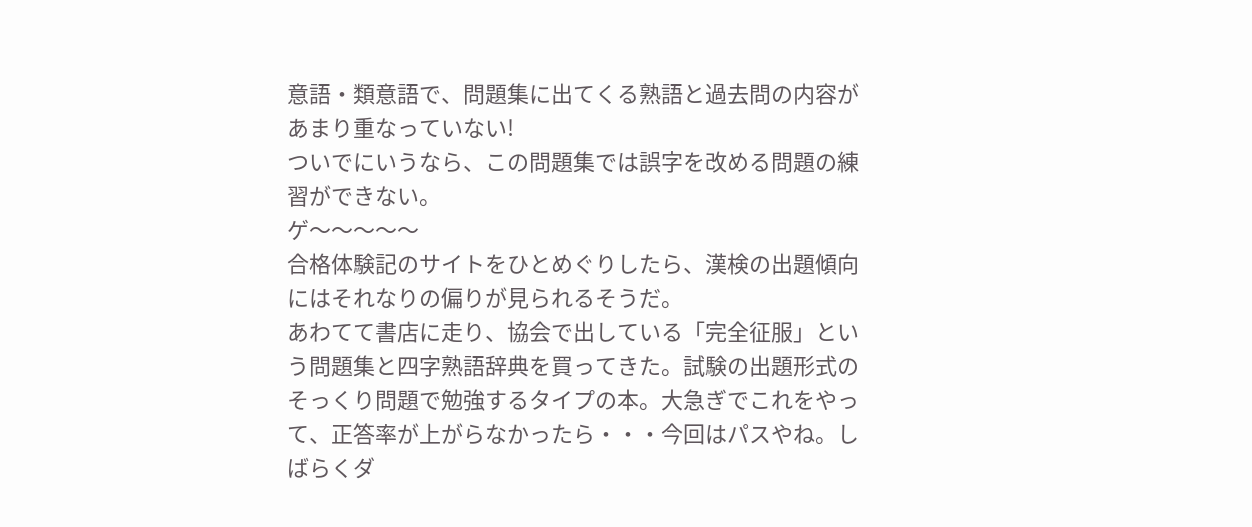意語・類意語で、問題集に出てくる熟語と過去問の内容があまり重なっていない!
ついでにいうなら、この問題集では誤字を改める問題の練習ができない。
ゲ〜〜〜〜〜
合格体験記のサイトをひとめぐりしたら、漢検の出題傾向にはそれなりの偏りが見られるそうだ。
あわてて書店に走り、協会で出している「完全征服」という問題集と四字熟語辞典を買ってきた。試験の出題形式のそっくり問題で勉強するタイプの本。大急ぎでこれをやって、正答率が上がらなかったら・・・今回はパスやね。しばらくダ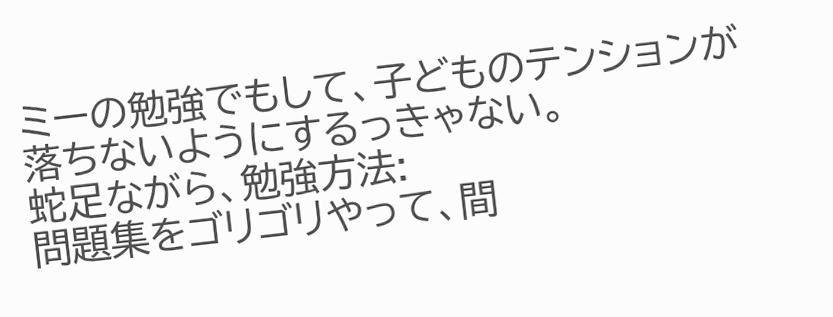ミーの勉強でもして、子どものテンションが落ちないようにするっきゃない。
蛇足ながら、勉強方法:
問題集をゴリゴリやって、間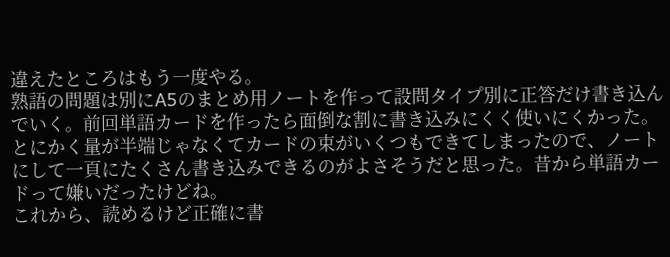違えたところはもう一度やる。
熟語の問題は別にA5のまとめ用ノートを作って設問タイプ別に正答だけ書き込んでいく。前回単語カードを作ったら面倒な割に書き込みにくく使いにくかった。とにかく量が半端じゃなくてカードの束がいくつもできてしまったので、ノートにして一頁にたくさん書き込みできるのがよさそうだと思った。昔から単語カードって嫌いだったけどね。
これから、読めるけど正確に書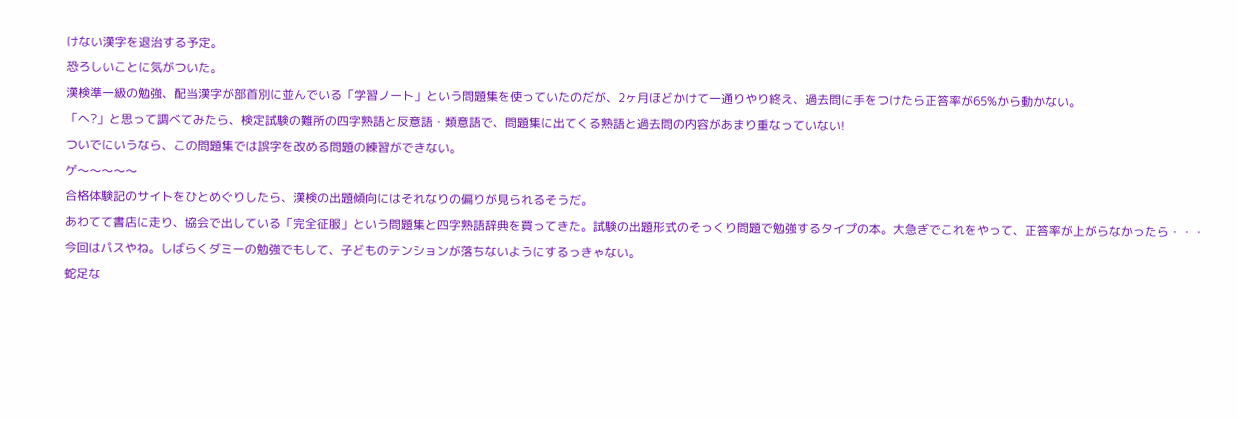けない漢字を退治する予定。
恐ろしいことに気がついた。
漢検準一級の勉強、配当漢字が部首別に並んでいる「学習ノート」という問題集を使っていたのだが、2ヶ月ほどかけて一通りやり終え、過去問に手をつけたら正答率が65%から動かない。
「へ?」と思って調べてみたら、検定試験の難所の四字熟語と反意語・類意語で、問題集に出てくる熟語と過去問の内容があまり重なっていない!
ついでにいうなら、この問題集では誤字を改める問題の練習ができない。
ゲ〜〜〜〜〜
合格体験記のサイトをひとめぐりしたら、漢検の出題傾向にはそれなりの偏りが見られるそうだ。
あわてて書店に走り、協会で出している「完全征服」という問題集と四字熟語辞典を買ってきた。試験の出題形式のそっくり問題で勉強するタイプの本。大急ぎでこれをやって、正答率が上がらなかったら・・・今回はパスやね。しばらくダミーの勉強でもして、子どものテンションが落ちないようにするっきゃない。
蛇足な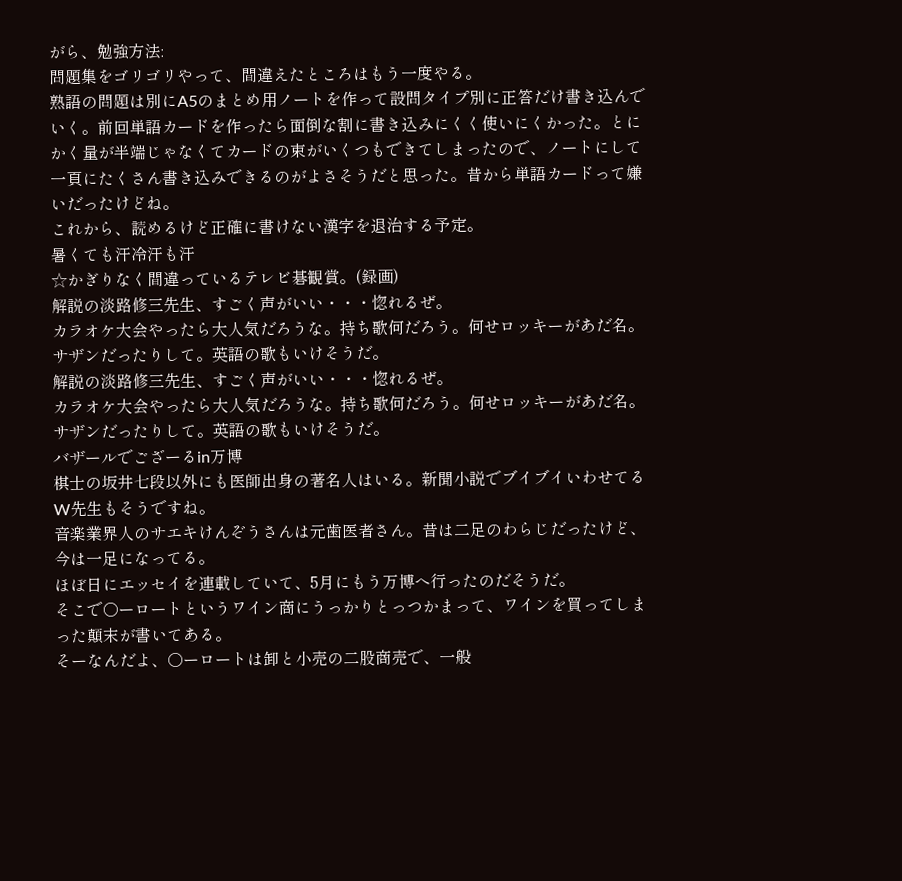がら、勉強方法:
問題集をゴリゴリやって、間違えたところはもう一度やる。
熟語の問題は別にA5のまとめ用ノートを作って設問タイプ別に正答だけ書き込んでいく。前回単語カードを作ったら面倒な割に書き込みにくく使いにくかった。とにかく量が半端じゃなくてカードの束がいくつもできてしまったので、ノートにして一頁にたくさん書き込みできるのがよさそうだと思った。昔から単語カードって嫌いだったけどね。
これから、読めるけど正確に書けない漢字を退治する予定。
暑くても汗冷汗も汗
☆かぎりなく間違っているテレビ碁観賞。(録画)
解説の淡路修三先生、すごく声がいい・・・惚れるぜ。
カラオケ大会やったら大人気だろうな。持ち歌何だろう。何せロッキーがあだ名。サザンだったりして。英語の歌もいけそうだ。
解説の淡路修三先生、すごく声がいい・・・惚れるぜ。
カラオケ大会やったら大人気だろうな。持ち歌何だろう。何せロッキーがあだ名。サザンだったりして。英語の歌もいけそうだ。
バザールでござーるin万博
棋士の坂井七段以外にも医師出身の著名人はいる。新聞小説でブイブイいわせてるW先生もそうですね。
音楽業界人のサエキけんぞうさんは元歯医者さん。昔は二足のわらじだったけど、今は一足になってる。
ほぼ日にエッセイを連載していて、5月にもう万博へ行ったのだそうだ。
そこで○ーロートというワイン商にうっかりとっつかまって、ワインを買ってしまった顛末が書いてある。
そーなんだよ、○ーロートは卸と小売の二股商売で、一般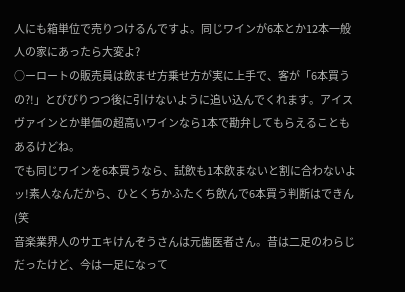人にも箱単位で売りつけるんですよ。同じワインが6本とか12本一般人の家にあったら大変よ?
○ーロートの販売員は飲ませ方乗せ方が実に上手で、客が「6本買うの?!」とびびりつつ後に引けないように追い込んでくれます。アイスヴァインとか単価の超高いワインなら1本で勘弁してもらえることもあるけどね。
でも同じワインを6本買うなら、試飲も1本飲まないと割に合わないよッ!素人なんだから、ひとくちかふたくち飲んで6本買う判断はできん(笑
音楽業界人のサエキけんぞうさんは元歯医者さん。昔は二足のわらじだったけど、今は一足になって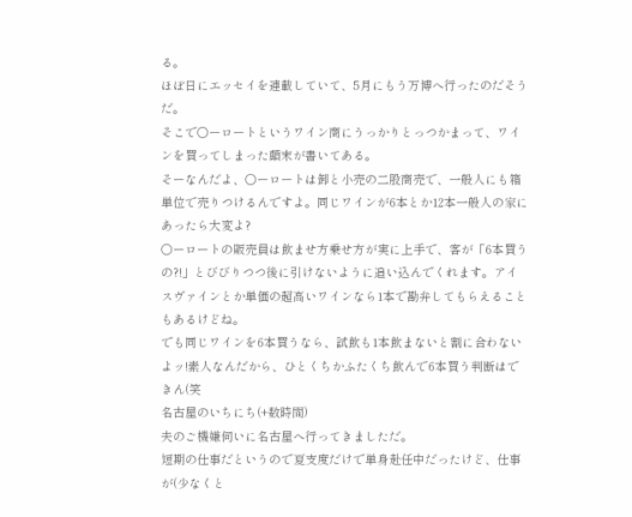る。
ほぼ日にエッセイを連載していて、5月にもう万博へ行ったのだそうだ。
そこで○ーロートというワイン商にうっかりとっつかまって、ワインを買ってしまった顛末が書いてある。
そーなんだよ、○ーロートは卸と小売の二股商売で、一般人にも箱単位で売りつけるんですよ。同じワインが6本とか12本一般人の家にあったら大変よ?
○ーロートの販売員は飲ませ方乗せ方が実に上手で、客が「6本買うの?!」とびびりつつ後に引けないように追い込んでくれます。アイスヴァインとか単価の超高いワインなら1本で勘弁してもらえることもあるけどね。
でも同じワインを6本買うなら、試飲も1本飲まないと割に合わないよッ!素人なんだから、ひとくちかふたくち飲んで6本買う判断はできん(笑
名古屋のいちにち(+数時間)
夫のご機嫌伺いに名古屋へ行ってきましただ。
短期の仕事だというので夏支度だけで単身赴任中だったけど、仕事が(少なくと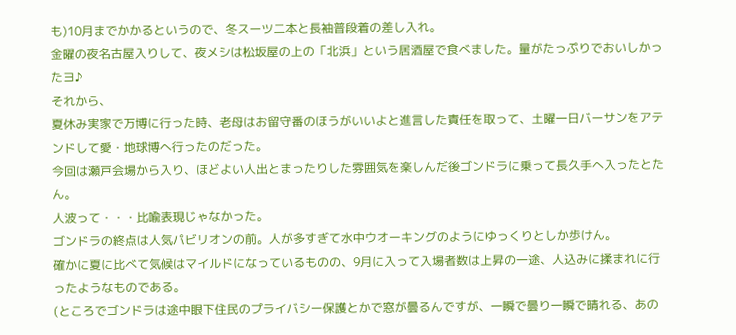も)10月までかかるというので、冬スーツ二本と長袖普段着の差し入れ。
金曜の夜名古屋入りして、夜メシは松坂屋の上の「北浜」という居酒屋で食べました。量がたっぷりでおいしかったヨ♪
それから、
夏休み実家で万博に行った時、老母はお留守番のほうがいいよと進言した責任を取って、土曜一日バーサンをアテンドして愛・地球博へ行ったのだった。
今回は瀬戸会場から入り、ほどよい人出とまったりした雰囲気を楽しんだ後ゴンドラに乗って長久手へ入ったとたん。
人波って・・・比喩表現じゃなかった。
ゴンドラの終点は人気パビリオンの前。人が多すぎて水中ウオーキングのようにゆっくりとしか歩けん。
確かに夏に比べて気候はマイルドになっているものの、9月に入って入場者数は上昇の一途、人込みに揉まれに行ったようなものである。
(ところでゴンドラは途中眼下住民のプライバシー保護とかで窓が曇るんですが、一瞬で曇り一瞬で晴れる、あの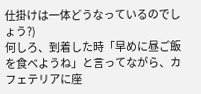仕掛けは一体どうなっているのでしょう?)
何しろ、到着した時「早めに昼ご飯を食べようね」と言ってながら、カフェテリアに座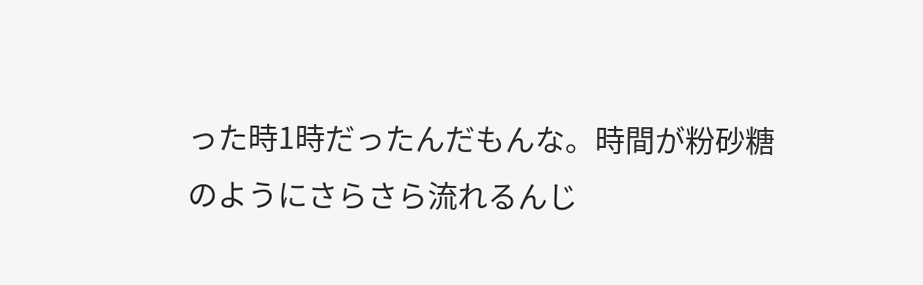った時1時だったんだもんな。時間が粉砂糖のようにさらさら流れるんじ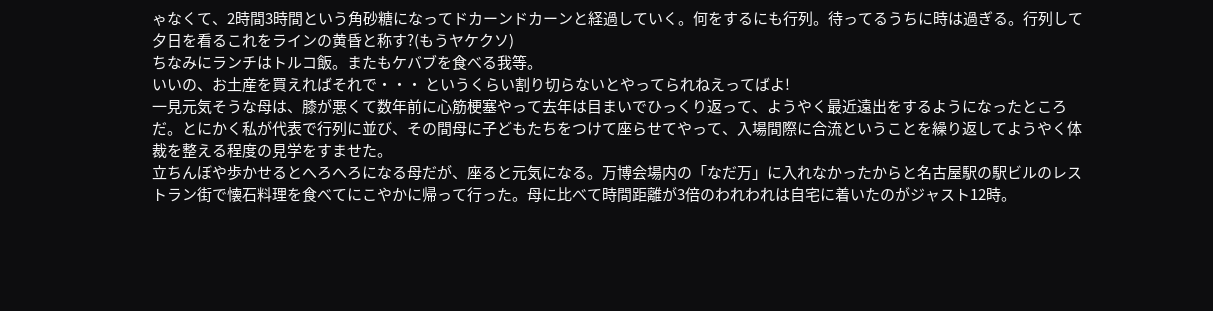ゃなくて、2時間3時間という角砂糖になってドカーンドカーンと経過していく。何をするにも行列。待ってるうちに時は過ぎる。行列して夕日を看るこれをラインの黄昏と称す?(もうヤケクソ)
ちなみにランチはトルコ飯。またもケバブを食べる我等。
いいの、お土産を買えればそれで・・・ というくらい割り切らないとやってられねえってばよ!
一見元気そうな母は、膝が悪くて数年前に心筋梗塞やって去年は目まいでひっくり返って、ようやく最近遠出をするようになったところだ。とにかく私が代表で行列に並び、その間母に子どもたちをつけて座らせてやって、入場間際に合流ということを繰り返してようやく体裁を整える程度の見学をすませた。
立ちんぼや歩かせるとへろへろになる母だが、座ると元気になる。万博会場内の「なだ万」に入れなかったからと名古屋駅の駅ビルのレストラン街で懐石料理を食べてにこやかに帰って行った。母に比べて時間距離が3倍のわれわれは自宅に着いたのがジャスト12時。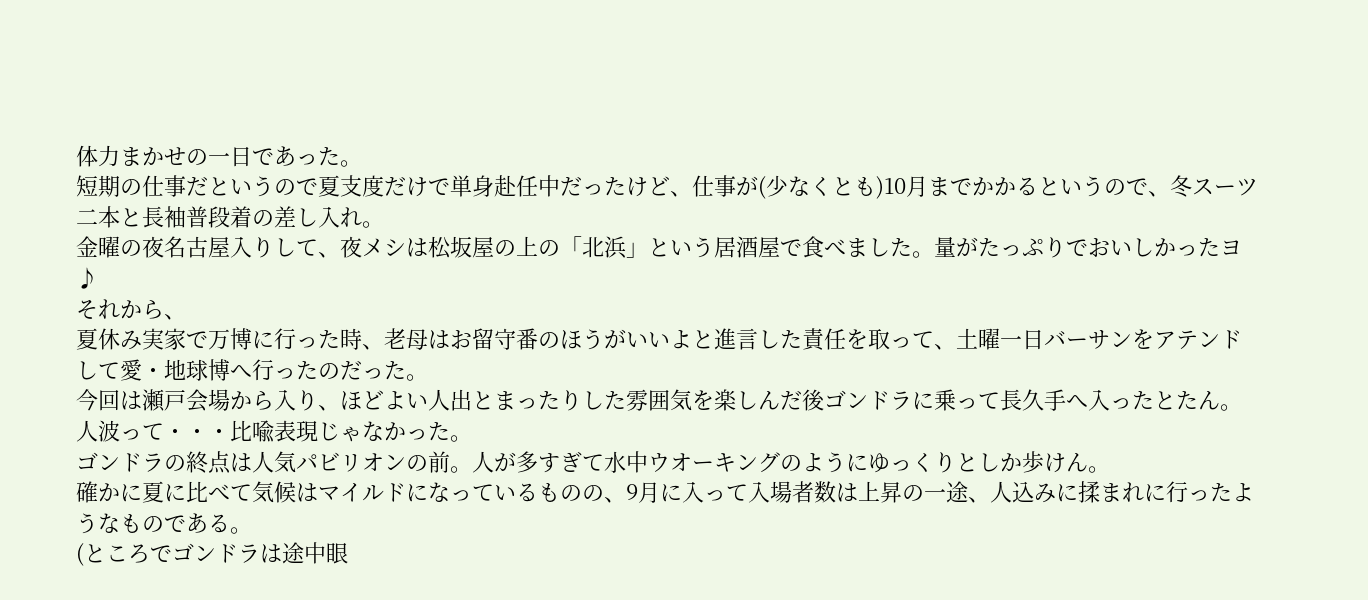体力まかせの一日であった。
短期の仕事だというので夏支度だけで単身赴任中だったけど、仕事が(少なくとも)10月までかかるというので、冬スーツ二本と長袖普段着の差し入れ。
金曜の夜名古屋入りして、夜メシは松坂屋の上の「北浜」という居酒屋で食べました。量がたっぷりでおいしかったヨ♪
それから、
夏休み実家で万博に行った時、老母はお留守番のほうがいいよと進言した責任を取って、土曜一日バーサンをアテンドして愛・地球博へ行ったのだった。
今回は瀬戸会場から入り、ほどよい人出とまったりした雰囲気を楽しんだ後ゴンドラに乗って長久手へ入ったとたん。
人波って・・・比喩表現じゃなかった。
ゴンドラの終点は人気パビリオンの前。人が多すぎて水中ウオーキングのようにゆっくりとしか歩けん。
確かに夏に比べて気候はマイルドになっているものの、9月に入って入場者数は上昇の一途、人込みに揉まれに行ったようなものである。
(ところでゴンドラは途中眼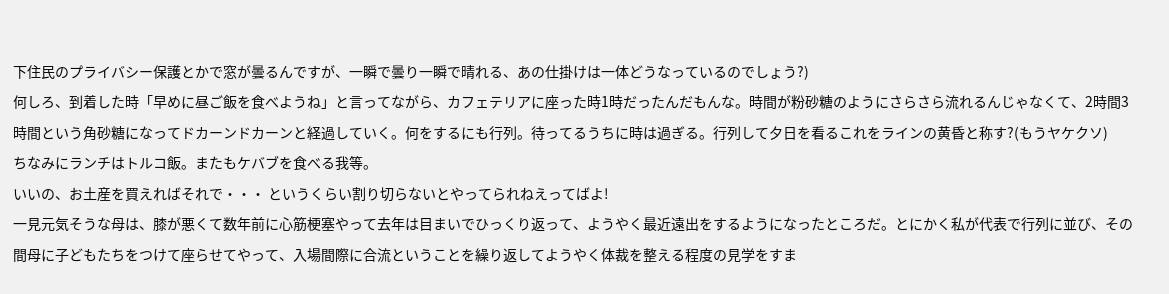下住民のプライバシー保護とかで窓が曇るんですが、一瞬で曇り一瞬で晴れる、あの仕掛けは一体どうなっているのでしょう?)
何しろ、到着した時「早めに昼ご飯を食べようね」と言ってながら、カフェテリアに座った時1時だったんだもんな。時間が粉砂糖のようにさらさら流れるんじゃなくて、2時間3時間という角砂糖になってドカーンドカーンと経過していく。何をするにも行列。待ってるうちに時は過ぎる。行列して夕日を看るこれをラインの黄昏と称す?(もうヤケクソ)
ちなみにランチはトルコ飯。またもケバブを食べる我等。
いいの、お土産を買えればそれで・・・ というくらい割り切らないとやってられねえってばよ!
一見元気そうな母は、膝が悪くて数年前に心筋梗塞やって去年は目まいでひっくり返って、ようやく最近遠出をするようになったところだ。とにかく私が代表で行列に並び、その間母に子どもたちをつけて座らせてやって、入場間際に合流ということを繰り返してようやく体裁を整える程度の見学をすま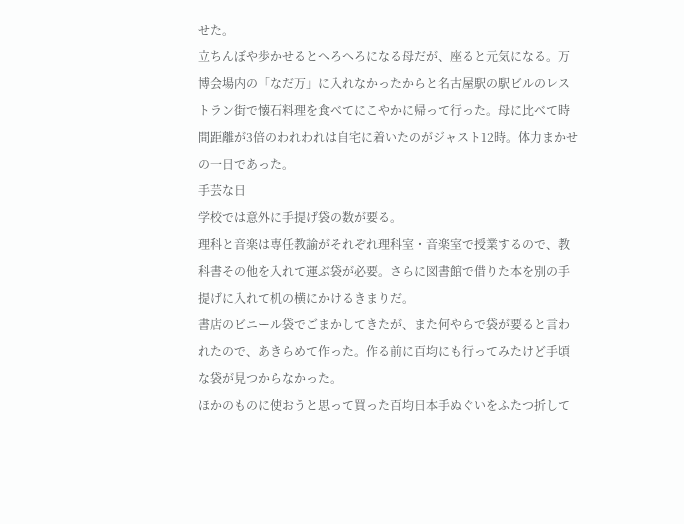せた。
立ちんぼや歩かせるとへろへろになる母だが、座ると元気になる。万博会場内の「なだ万」に入れなかったからと名古屋駅の駅ビルのレストラン街で懐石料理を食べてにこやかに帰って行った。母に比べて時間距離が3倍のわれわれは自宅に着いたのがジャスト12時。体力まかせの一日であった。
手芸な日
学校では意外に手提げ袋の数が要る。
理科と音楽は専任教諭がそれぞれ理科室・音楽室で授業するので、教科書その他を入れて運ぶ袋が必要。さらに図書館で借りた本を別の手提げに入れて机の横にかけるきまりだ。
書店のビニール袋でごまかしてきたが、また何やらで袋が要ると言われたので、あきらめて作った。作る前に百均にも行ってみたけど手頃な袋が見つからなかった。
ほかのものに使おうと思って買った百均日本手ぬぐいをふたつ折して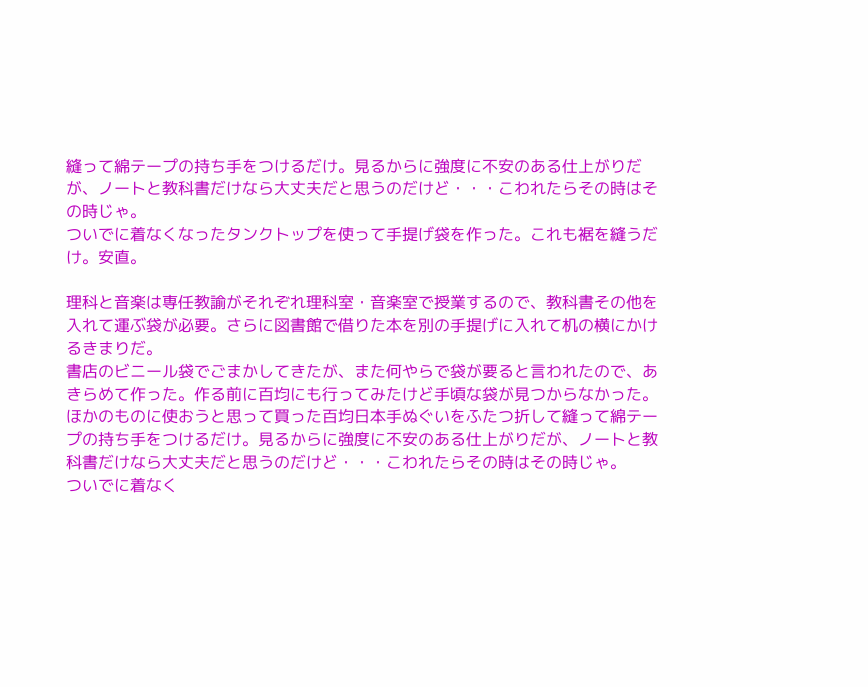縫って綿テープの持ち手をつけるだけ。見るからに強度に不安のある仕上がりだが、ノートと教科書だけなら大丈夫だと思うのだけど・・・こわれたらその時はその時じゃ。
ついでに着なくなったタンクトップを使って手提げ袋を作った。これも裾を縫うだけ。安直。

理科と音楽は専任教諭がそれぞれ理科室・音楽室で授業するので、教科書その他を入れて運ぶ袋が必要。さらに図書館で借りた本を別の手提げに入れて机の横にかけるきまりだ。
書店のビニール袋でごまかしてきたが、また何やらで袋が要ると言われたので、あきらめて作った。作る前に百均にも行ってみたけど手頃な袋が見つからなかった。
ほかのものに使おうと思って買った百均日本手ぬぐいをふたつ折して縫って綿テープの持ち手をつけるだけ。見るからに強度に不安のある仕上がりだが、ノートと教科書だけなら大丈夫だと思うのだけど・・・こわれたらその時はその時じゃ。
ついでに着なく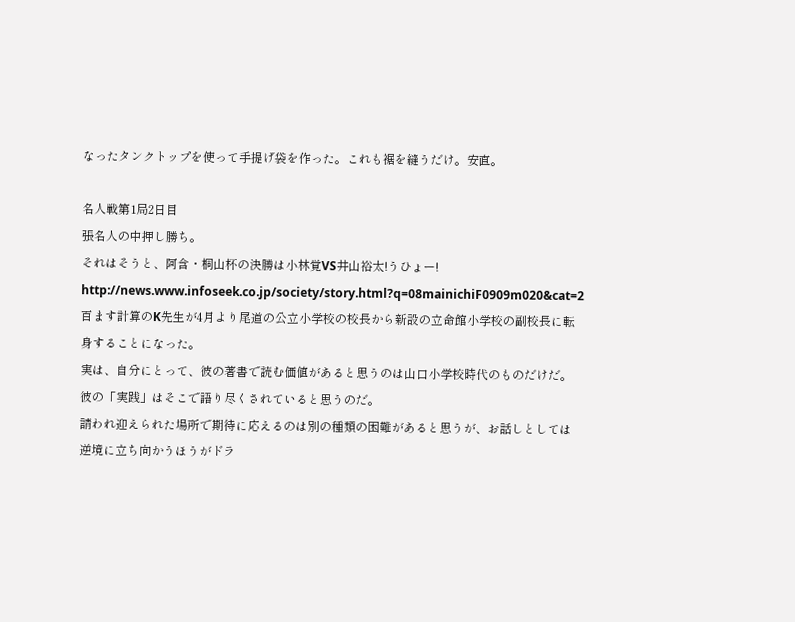なったタンクトップを使って手提げ袋を作った。これも裾を縫うだけ。安直。

名人戦第1局2日目
張名人の中押し勝ち。
それはそうと、阿含・桐山杯の決勝は小林覚VS井山裕太!うひょー!
http://news.www.infoseek.co.jp/society/story.html?q=08mainichiF0909m020&cat=2
百ます計算のK先生が4月より尾道の公立小学校の校長から新設の立命館小学校の副校長に転身することになった。
実は、自分にとって、彼の著書で読む価値があると思うのは山口小学校時代のものだけだ。彼の「実践」はそこで語り尽くされていると思うのだ。
請われ迎えられた場所で期待に応えるのは別の種類の困難があると思うが、お話しとしては逆境に立ち向かうほうがドラ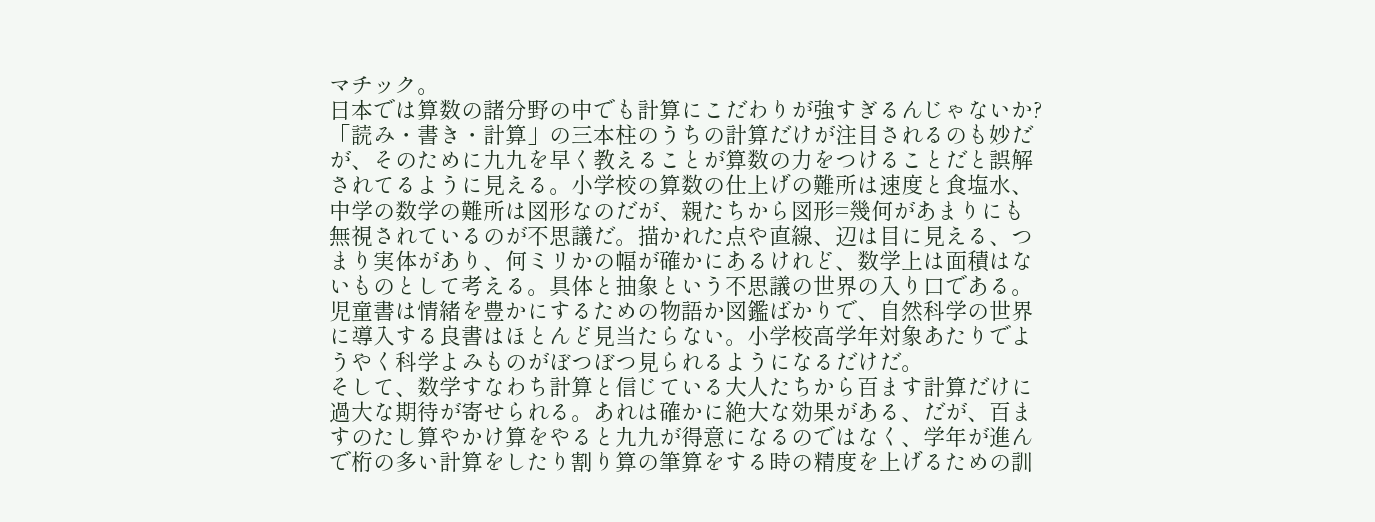マチック。
日本では算数の諸分野の中でも計算にこだわりが強すぎるんじゃないか?「読み・書き・計算」の三本柱のうちの計算だけが注目されるのも妙だが、そのために九九を早く教えることが算数の力をつけることだと誤解されてるように見える。小学校の算数の仕上げの難所は速度と食塩水、中学の数学の難所は図形なのだが、親たちから図形=幾何があまりにも無視されているのが不思議だ。描かれた点や直線、辺は目に見える、つまり実体があり、何ミリかの幅が確かにあるけれど、数学上は面積はないものとして考える。具体と抽象という不思議の世界の入り口である。児童書は情緒を豊かにするための物語か図鑑ばかりで、自然科学の世界に導入する良書はほとんど見当たらない。小学校高学年対象あたりでようやく科学よみものがぼつぼつ見られるようになるだけだ。
そして、数学すなわち計算と信じている大人たちから百ます計算だけに過大な期待が寄せられる。あれは確かに絶大な効果がある、だが、百ますのたし算やかけ算をやると九九が得意になるのではなく、学年が進んで桁の多い計算をしたり割り算の筆算をする時の精度を上げるための訓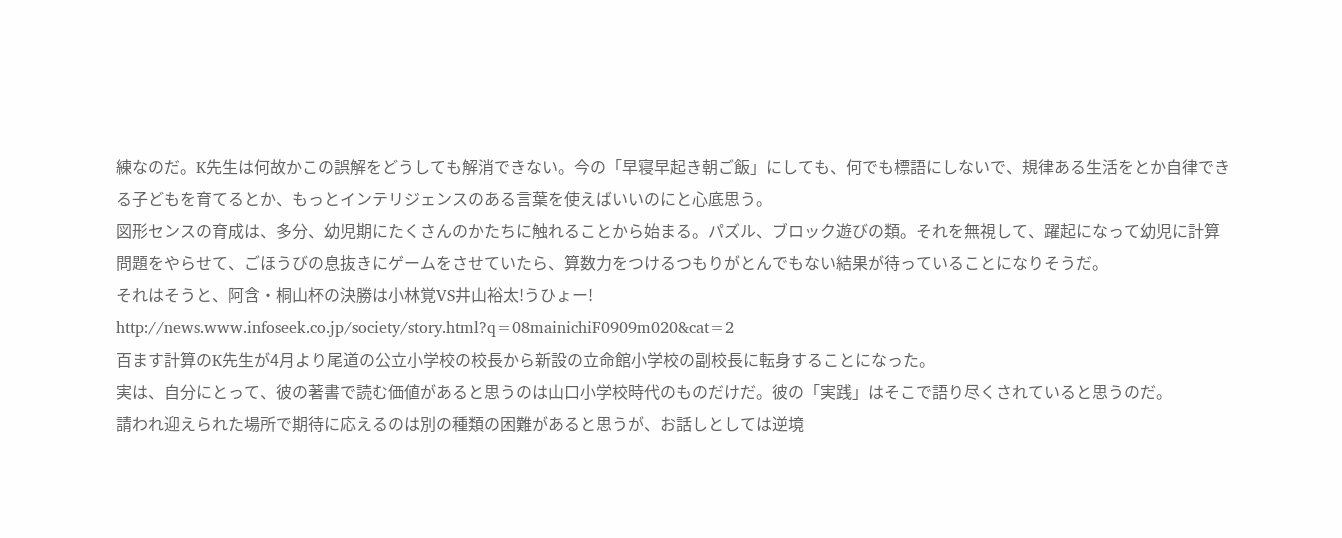練なのだ。K先生は何故かこの誤解をどうしても解消できない。今の「早寝早起き朝ご飯」にしても、何でも標語にしないで、規律ある生活をとか自律できる子どもを育てるとか、もっとインテリジェンスのある言葉を使えばいいのにと心底思う。
図形センスの育成は、多分、幼児期にたくさんのかたちに触れることから始まる。パズル、ブロック遊びの類。それを無視して、躍起になって幼児に計算問題をやらせて、ごほうびの息抜きにゲームをさせていたら、算数力をつけるつもりがとんでもない結果が待っていることになりそうだ。
それはそうと、阿含・桐山杯の決勝は小林覚VS井山裕太!うひょー!
http://news.www.infoseek.co.jp/society/story.html?q=08mainichiF0909m020&cat=2
百ます計算のK先生が4月より尾道の公立小学校の校長から新設の立命館小学校の副校長に転身することになった。
実は、自分にとって、彼の著書で読む価値があると思うのは山口小学校時代のものだけだ。彼の「実践」はそこで語り尽くされていると思うのだ。
請われ迎えられた場所で期待に応えるのは別の種類の困難があると思うが、お話しとしては逆境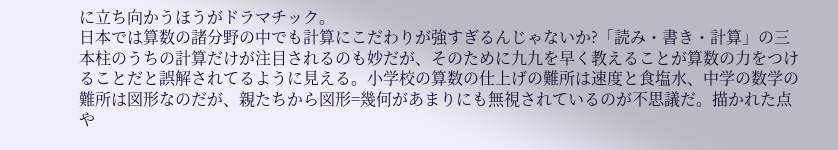に立ち向かうほうがドラマチック。
日本では算数の諸分野の中でも計算にこだわりが強すぎるんじゃないか?「読み・書き・計算」の三本柱のうちの計算だけが注目されるのも妙だが、そのために九九を早く教えることが算数の力をつけることだと誤解されてるように見える。小学校の算数の仕上げの難所は速度と食塩水、中学の数学の難所は図形なのだが、親たちから図形=幾何があまりにも無視されているのが不思議だ。描かれた点や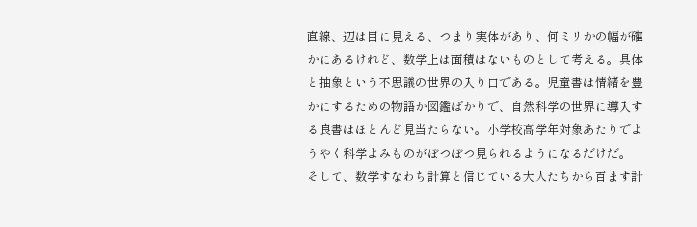直線、辺は目に見える、つまり実体があり、何ミリかの幅が確かにあるけれど、数学上は面積はないものとして考える。具体と抽象という不思議の世界の入り口である。児童書は情緒を豊かにするための物語か図鑑ばかりで、自然科学の世界に導入する良書はほとんど見当たらない。小学校高学年対象あたりでようやく科学よみものがぼつぼつ見られるようになるだけだ。
そして、数学すなわち計算と信じている大人たちから百ます計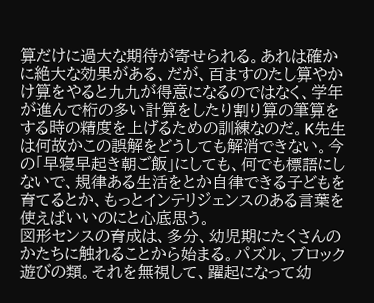算だけに過大な期待が寄せられる。あれは確かに絶大な効果がある、だが、百ますのたし算やかけ算をやると九九が得意になるのではなく、学年が進んで桁の多い計算をしたり割り算の筆算をする時の精度を上げるための訓練なのだ。K先生は何故かこの誤解をどうしても解消できない。今の「早寝早起き朝ご飯」にしても、何でも標語にしないで、規律ある生活をとか自律できる子どもを育てるとか、もっとインテリジェンスのある言葉を使えばいいのにと心底思う。
図形センスの育成は、多分、幼児期にたくさんのかたちに触れることから始まる。パズル、ブロック遊びの類。それを無視して、躍起になって幼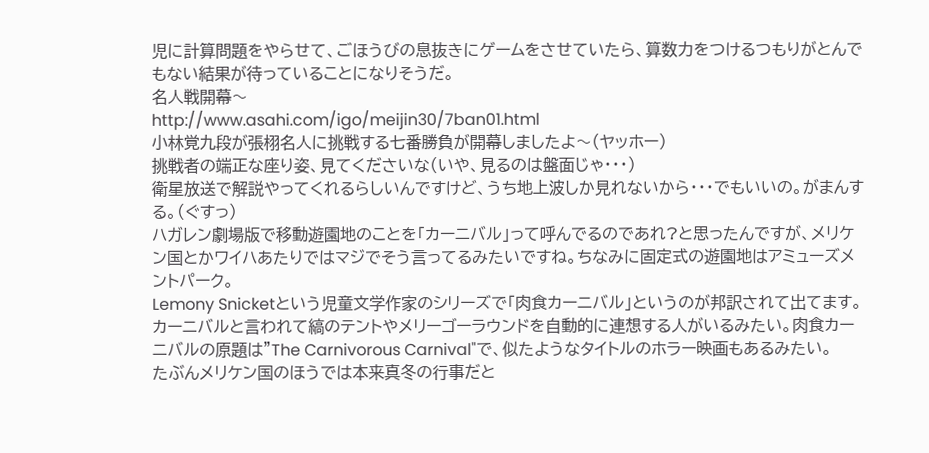児に計算問題をやらせて、ごほうびの息抜きにゲームをさせていたら、算数力をつけるつもりがとんでもない結果が待っていることになりそうだ。
名人戦開幕〜
http://www.asahi.com/igo/meijin30/7ban01.html
小林覚九段が張栩名人に挑戦する七番勝負が開幕しましたよ〜(ヤッホー)
挑戦者の端正な座り姿、見てくださいな(いや、見るのは盤面じゃ・・・)
衛星放送で解説やってくれるらしいんですけど、うち地上波しか見れないから・・・でもいいの。がまんする。(ぐすっ)
ハガレン劇場版で移動遊園地のことを「カーニバル」って呼んでるのであれ?と思ったんですが、メリケン国とかワイハあたりではマジでそう言ってるみたいですね。ちなみに固定式の遊園地はアミューズメントパーク。
Lemony Snicketという児童文学作家のシリーズで「肉食カーニバル」というのが邦訳されて出てます。カーニバルと言われて縞のテントやメリーゴーラウンドを自動的に連想する人がいるみたい。肉食カーニバルの原題は"The Carnivorous Carnival"で、似たようなタイトルのホラー映画もあるみたい。
たぶんメリケン国のほうでは本来真冬の行事だと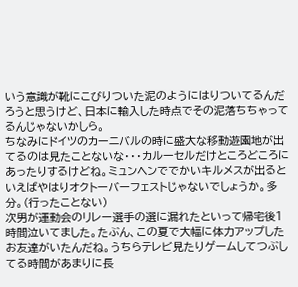いう意識が靴にこびりついた泥のようにはりついてるんだろうと思うけど、日本に輸入した時点でその泥落ちちゃってるんじゃないかしら。
ちなみにドイツのカーニバルの時に盛大な移動遊園地が出てるのは見たことないな・・・カルーセルだけところどころにあったりするけどね。ミュンヘンででかいキルメスが出るといえばやはりオクトーバーフェストじゃないでしょうか。多分。(行ったことない)
次男が運動会のリレー選手の選に漏れたといって帰宅後1時間泣いてました。たぶん、この夏で大幅に体力アップしたお友達がいたんだね。うちらテレビ見たりゲームしてつぶしてる時間があまりに長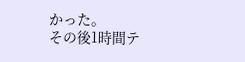かった。
その後1時間テ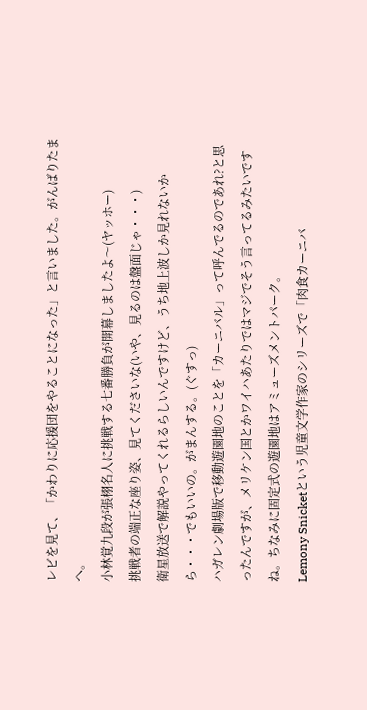レビを見て、「かわりに応援団をやることになった」と言いました。がんばりたまへ。
小林覚九段が張栩名人に挑戦する七番勝負が開幕しましたよ〜(ヤッホー)
挑戦者の端正な座り姿、見てくださいな(いや、見るのは盤面じゃ・・・)
衛星放送で解説やってくれるらしいんですけど、うち地上波しか見れないから・・・でもいいの。がまんする。(ぐすっ)
ハガレン劇場版で移動遊園地のことを「カーニバル」って呼んでるのであれ?と思ったんですが、メリケン国とかワイハあたりではマジでそう言ってるみたいですね。ちなみに固定式の遊園地はアミューズメントパーク。
Lemony Snicketという児童文学作家のシリーズで「肉食カーニバ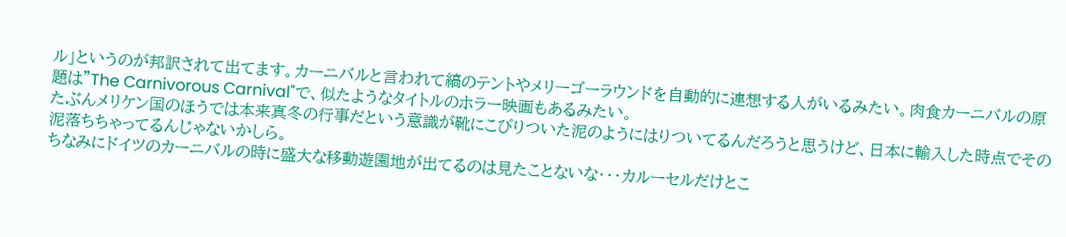ル」というのが邦訳されて出てます。カーニバルと言われて縞のテントやメリーゴーラウンドを自動的に連想する人がいるみたい。肉食カーニバルの原題は"The Carnivorous Carnival"で、似たようなタイトルのホラー映画もあるみたい。
たぶんメリケン国のほうでは本来真冬の行事だという意識が靴にこびりついた泥のようにはりついてるんだろうと思うけど、日本に輸入した時点でその泥落ちちゃってるんじゃないかしら。
ちなみにドイツのカーニバルの時に盛大な移動遊園地が出てるのは見たことないな・・・カルーセルだけとこ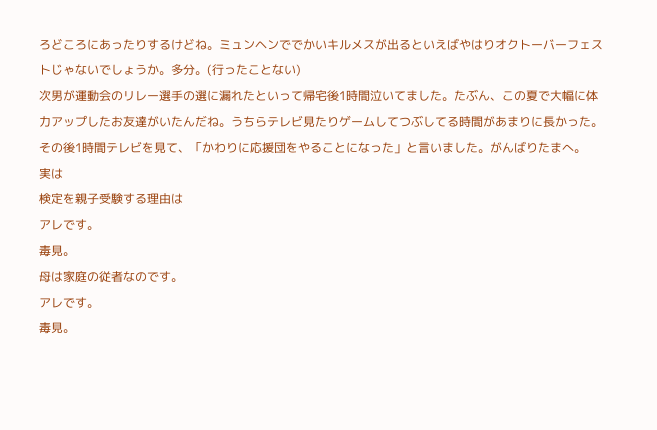ろどころにあったりするけどね。ミュンヘンででかいキルメスが出るといえばやはりオクトーバーフェストじゃないでしょうか。多分。(行ったことない)
次男が運動会のリレー選手の選に漏れたといって帰宅後1時間泣いてました。たぶん、この夏で大幅に体力アップしたお友達がいたんだね。うちらテレビ見たりゲームしてつぶしてる時間があまりに長かった。
その後1時間テレビを見て、「かわりに応援団をやることになった」と言いました。がんばりたまへ。
実は
検定を親子受験する理由は
アレです。
毒見。
母は家庭の従者なのです。
アレです。
毒見。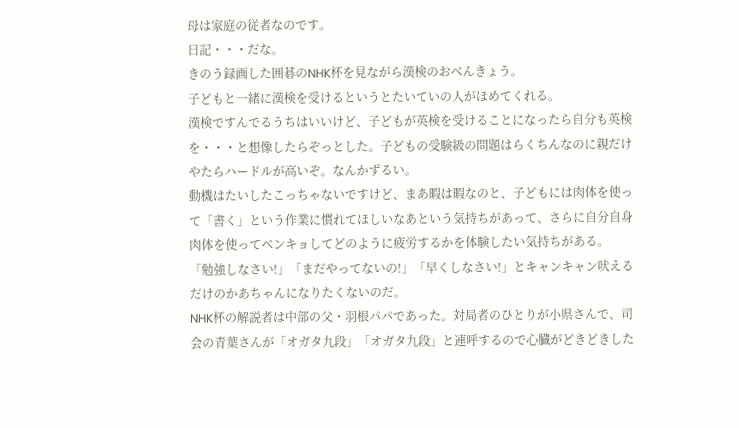母は家庭の従者なのです。
日記・・・だな。
きのう録画した囲碁のNHK杯を見ながら漢検のおべんきょう。
子どもと一緒に漢検を受けるというとたいていの人がほめてくれる。
漢検ですんでるうちはいいけど、子どもが英検を受けることになったら自分も英検を・・・と想像したらぞっとした。子どもの受験級の問題はらくちんなのに親だけやたらハードルが高いぞ。なんかずるい。
動機はたいしたこっちゃないですけど、まあ暇は暇なのと、子どもには肉体を使って「書く」という作業に慣れてほしいなあという気持ちがあって、さらに自分自身肉体を使ってベンキョしてどのように疲労するかを体験したい気持ちがある。
「勉強しなさい!」「まだやってないの!」「早くしなさい!」とキャンキャン吠えるだけのかあちゃんになりたくないのだ。
NHK杯の解説者は中部の父・羽根パパであった。対局者のひとりが小県さんで、司会の青葉さんが「オガタ九段」「オガタ九段」と連呼するので心臓がどきどきした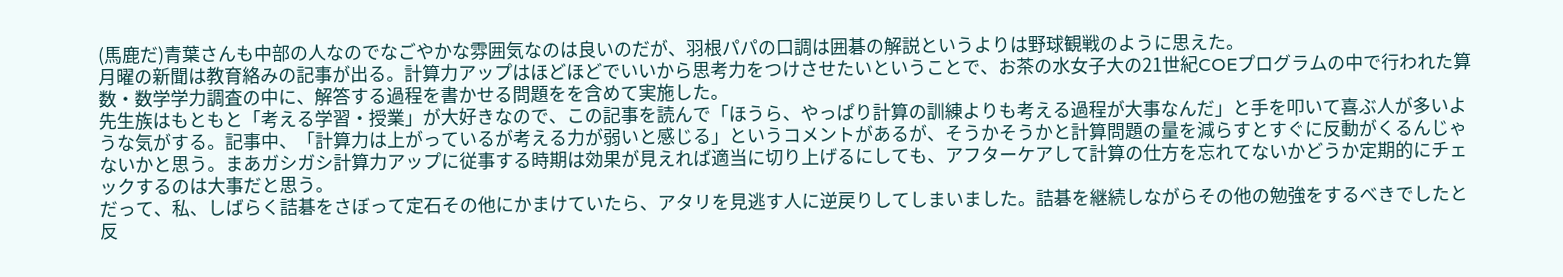(馬鹿だ)青葉さんも中部の人なのでなごやかな雰囲気なのは良いのだが、羽根パパの口調は囲碁の解説というよりは野球観戦のように思えた。
月曜の新聞は教育絡みの記事が出る。計算力アップはほどほどでいいから思考力をつけさせたいということで、お茶の水女子大の21世紀COEプログラムの中で行われた算数・数学学力調査の中に、解答する過程を書かせる問題をを含めて実施した。
先生族はもともと「考える学習・授業」が大好きなので、この記事を読んで「ほうら、やっぱり計算の訓練よりも考える過程が大事なんだ」と手を叩いて喜ぶ人が多いような気がする。記事中、「計算力は上がっているが考える力が弱いと感じる」というコメントがあるが、そうかそうかと計算問題の量を減らすとすぐに反動がくるんじゃないかと思う。まあガシガシ計算力アップに従事する時期は効果が見えれば適当に切り上げるにしても、アフターケアして計算の仕方を忘れてないかどうか定期的にチェックするのは大事だと思う。
だって、私、しばらく詰碁をさぼって定石その他にかまけていたら、アタリを見逃す人に逆戻りしてしまいました。詰碁を継続しながらその他の勉強をするべきでしたと反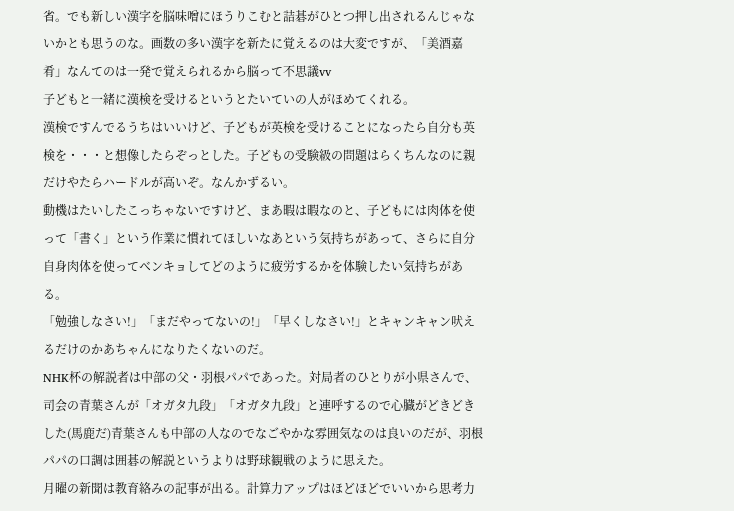省。でも新しい漢字を脳味噌にほうりこむと詰碁がひとつ押し出されるんじゃないかとも思うのな。画数の多い漢字を新たに覚えるのは大変ですが、「美酒嘉肴」なんてのは一発で覚えられるから脳って不思議vv
子どもと一緒に漢検を受けるというとたいていの人がほめてくれる。
漢検ですんでるうちはいいけど、子どもが英検を受けることになったら自分も英検を・・・と想像したらぞっとした。子どもの受験級の問題はらくちんなのに親だけやたらハードルが高いぞ。なんかずるい。
動機はたいしたこっちゃないですけど、まあ暇は暇なのと、子どもには肉体を使って「書く」という作業に慣れてほしいなあという気持ちがあって、さらに自分自身肉体を使ってベンキョしてどのように疲労するかを体験したい気持ちがある。
「勉強しなさい!」「まだやってないの!」「早くしなさい!」とキャンキャン吠えるだけのかあちゃんになりたくないのだ。
NHK杯の解説者は中部の父・羽根パパであった。対局者のひとりが小県さんで、司会の青葉さんが「オガタ九段」「オガタ九段」と連呼するので心臓がどきどきした(馬鹿だ)青葉さんも中部の人なのでなごやかな雰囲気なのは良いのだが、羽根パパの口調は囲碁の解説というよりは野球観戦のように思えた。
月曜の新聞は教育絡みの記事が出る。計算力アップはほどほどでいいから思考力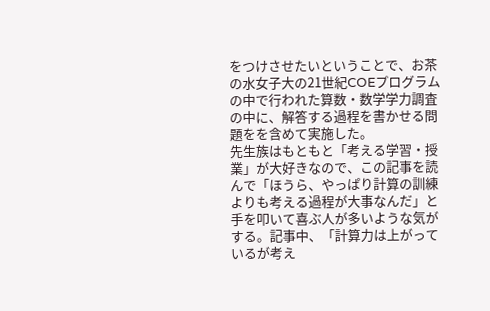をつけさせたいということで、お茶の水女子大の21世紀COEプログラムの中で行われた算数・数学学力調査の中に、解答する過程を書かせる問題をを含めて実施した。
先生族はもともと「考える学習・授業」が大好きなので、この記事を読んで「ほうら、やっぱり計算の訓練よりも考える過程が大事なんだ」と手を叩いて喜ぶ人が多いような気がする。記事中、「計算力は上がっているが考え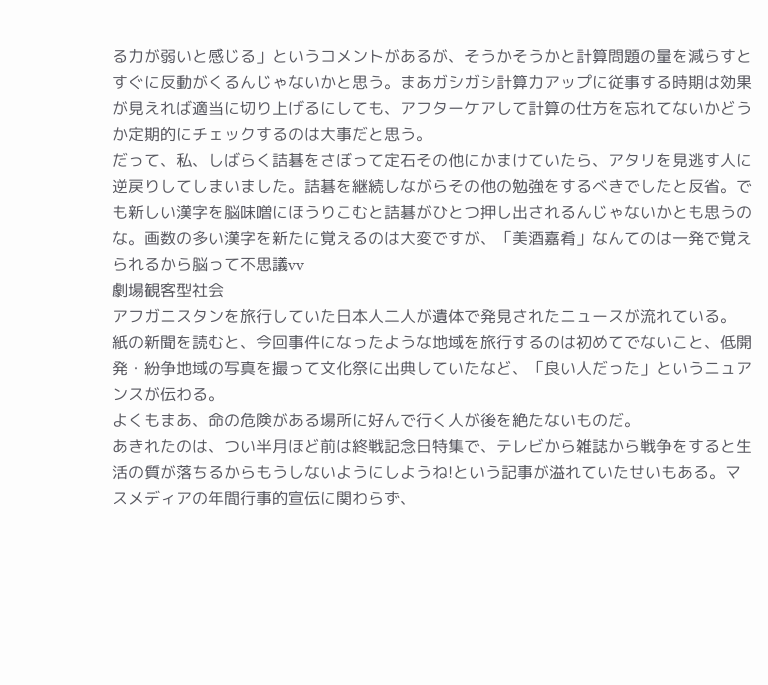る力が弱いと感じる」というコメントがあるが、そうかそうかと計算問題の量を減らすとすぐに反動がくるんじゃないかと思う。まあガシガシ計算力アップに従事する時期は効果が見えれば適当に切り上げるにしても、アフターケアして計算の仕方を忘れてないかどうか定期的にチェックするのは大事だと思う。
だって、私、しばらく詰碁をさぼって定石その他にかまけていたら、アタリを見逃す人に逆戻りしてしまいました。詰碁を継続しながらその他の勉強をするべきでしたと反省。でも新しい漢字を脳味噌にほうりこむと詰碁がひとつ押し出されるんじゃないかとも思うのな。画数の多い漢字を新たに覚えるのは大変ですが、「美酒嘉肴」なんてのは一発で覚えられるから脳って不思議vv
劇場観客型社会
アフガニスタンを旅行していた日本人二人が遺体で発見されたニュースが流れている。
紙の新聞を読むと、今回事件になったような地域を旅行するのは初めてでないこと、低開発・紛争地域の写真を撮って文化祭に出典していたなど、「良い人だった」というニュアンスが伝わる。
よくもまあ、命の危険がある場所に好んで行く人が後を絶たないものだ。
あきれたのは、つい半月ほど前は終戦記念日特集で、テレビから雑誌から戦争をすると生活の質が落ちるからもうしないようにしようね!という記事が溢れていたせいもある。マスメディアの年間行事的宣伝に関わらず、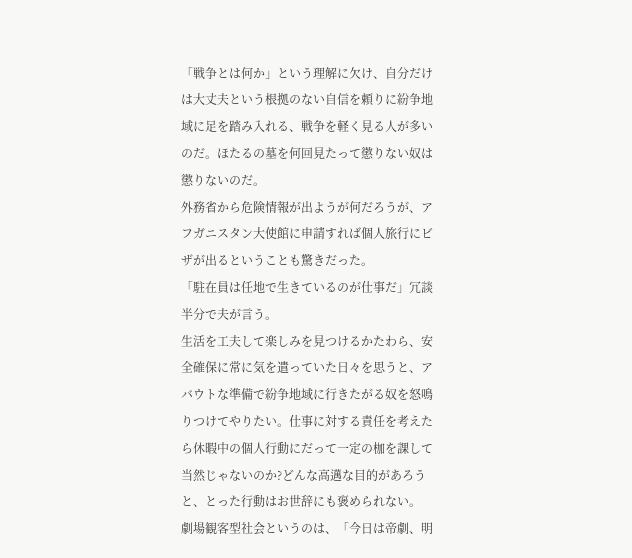「戦争とは何か」という理解に欠け、自分だけは大丈夫という根拠のない自信を頼りに紛争地域に足を踏み入れる、戦争を軽く見る人が多いのだ。ほたるの墓を何回見たって懲りない奴は懲りないのだ。
外務省から危険情報が出ようが何だろうが、アフガニスタン大使館に申請すれば個人旅行にビザが出るということも驚きだった。
「駐在員は任地で生きているのが仕事だ」冗談半分で夫が言う。
生活を工夫して楽しみを見つけるかたわら、安全確保に常に気を遣っていた日々を思うと、アバウトな準備で紛争地域に行きたがる奴を怒鳴りつけてやりたい。仕事に対する責任を考えたら休暇中の個人行動にだって一定の枷を課して当然じゃないのか?どんな高邁な目的があろうと、とった行動はお世辞にも褒められない。
劇場観客型社会というのは、「今日は帝劇、明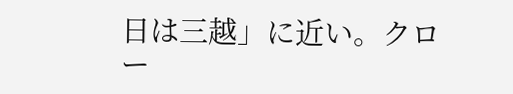日は三越」に近い。クロー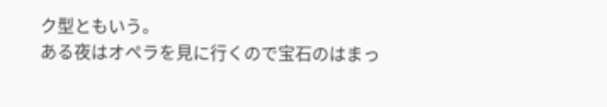ク型ともいう。
ある夜はオペラを見に行くので宝石のはまっ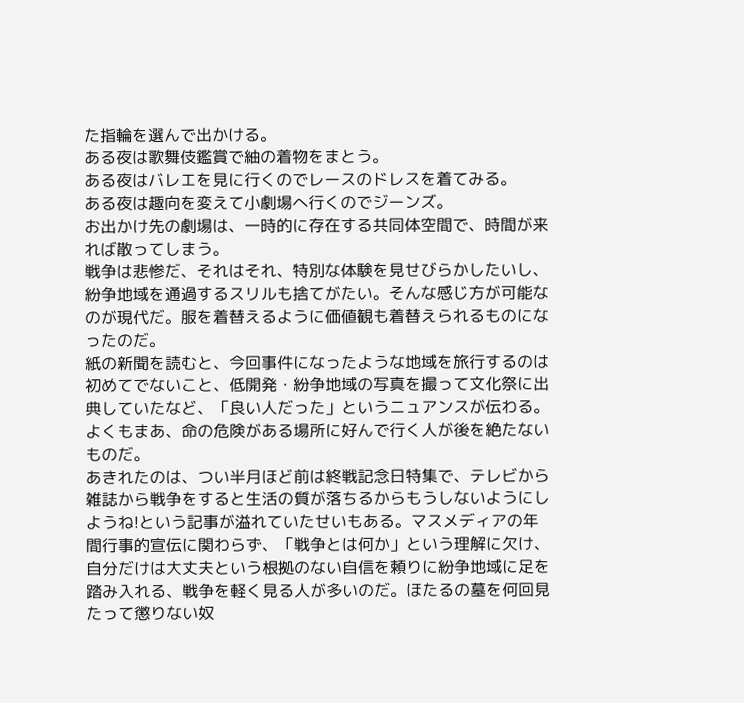た指輪を選んで出かける。
ある夜は歌舞伎鑑賞で紬の着物をまとう。
ある夜はバレエを見に行くのでレースのドレスを着てみる。
ある夜は趣向を変えて小劇場へ行くのでジーンズ。
お出かけ先の劇場は、一時的に存在する共同体空間で、時間が来れば散ってしまう。
戦争は悲惨だ、それはそれ、特別な体験を見せびらかしたいし、紛争地域を通過するスリルも捨てがたい。そんな感じ方が可能なのが現代だ。服を着替えるように価値観も着替えられるものになったのだ。
紙の新聞を読むと、今回事件になったような地域を旅行するのは初めてでないこと、低開発・紛争地域の写真を撮って文化祭に出典していたなど、「良い人だった」というニュアンスが伝わる。
よくもまあ、命の危険がある場所に好んで行く人が後を絶たないものだ。
あきれたのは、つい半月ほど前は終戦記念日特集で、テレビから雑誌から戦争をすると生活の質が落ちるからもうしないようにしようね!という記事が溢れていたせいもある。マスメディアの年間行事的宣伝に関わらず、「戦争とは何か」という理解に欠け、自分だけは大丈夫という根拠のない自信を頼りに紛争地域に足を踏み入れる、戦争を軽く見る人が多いのだ。ほたるの墓を何回見たって懲りない奴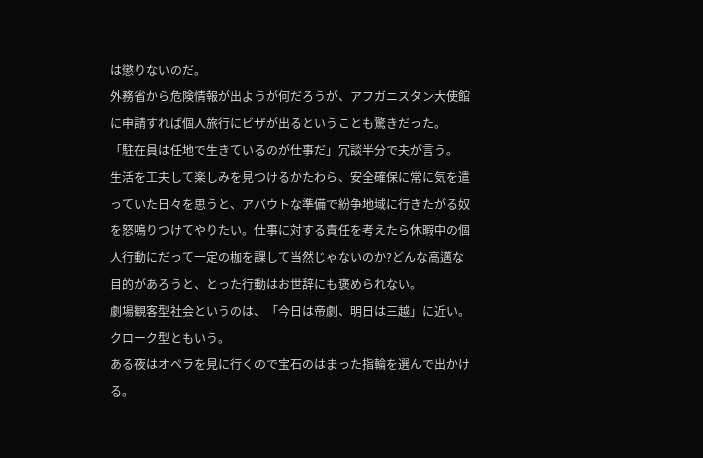は懲りないのだ。
外務省から危険情報が出ようが何だろうが、アフガニスタン大使館に申請すれば個人旅行にビザが出るということも驚きだった。
「駐在員は任地で生きているのが仕事だ」冗談半分で夫が言う。
生活を工夫して楽しみを見つけるかたわら、安全確保に常に気を遣っていた日々を思うと、アバウトな準備で紛争地域に行きたがる奴を怒鳴りつけてやりたい。仕事に対する責任を考えたら休暇中の個人行動にだって一定の枷を課して当然じゃないのか?どんな高邁な目的があろうと、とった行動はお世辞にも褒められない。
劇場観客型社会というのは、「今日は帝劇、明日は三越」に近い。クローク型ともいう。
ある夜はオペラを見に行くので宝石のはまった指輪を選んで出かける。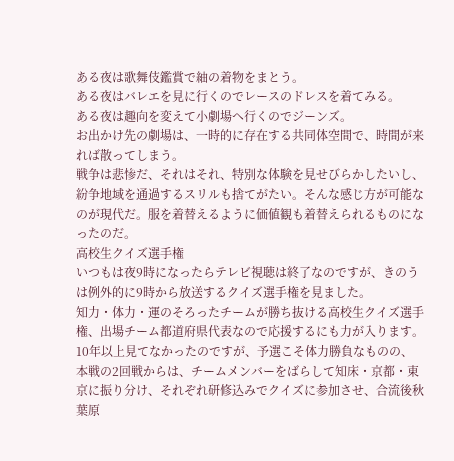ある夜は歌舞伎鑑賞で紬の着物をまとう。
ある夜はバレエを見に行くのでレースのドレスを着てみる。
ある夜は趣向を変えて小劇場へ行くのでジーンズ。
お出かけ先の劇場は、一時的に存在する共同体空間で、時間が来れば散ってしまう。
戦争は悲惨だ、それはそれ、特別な体験を見せびらかしたいし、紛争地域を通過するスリルも捨てがたい。そんな感じ方が可能なのが現代だ。服を着替えるように価値観も着替えられるものになったのだ。
高校生クイズ選手権
いつもは夜9時になったらテレビ視聴は終了なのですが、きのうは例外的に9時から放送するクイズ選手権を見ました。
知力・体力・運のそろったチームが勝ち抜ける高校生クイズ選手権、出場チーム都道府県代表なので応援するにも力が入ります。
10年以上見てなかったのですが、予選こそ体力勝負なものの、本戦の2回戦からは、チームメンバーをばらして知床・京都・東京に振り分け、それぞれ研修込みでクイズに参加させ、合流後秋葉原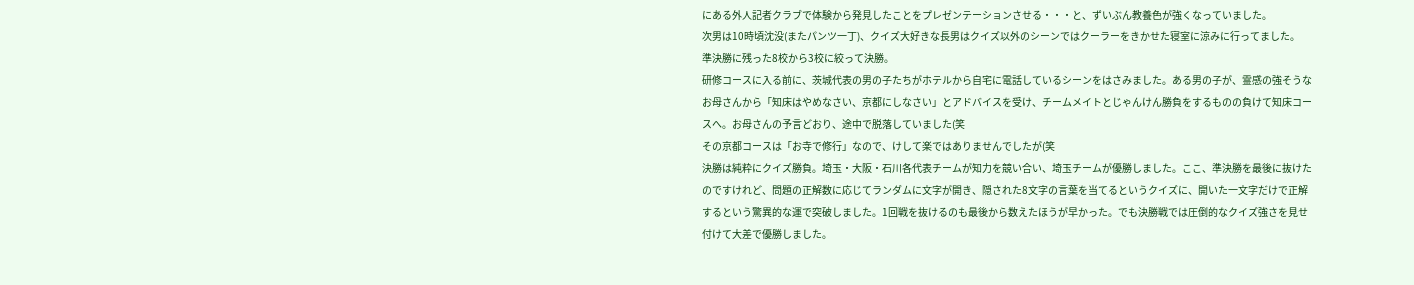にある外人記者クラブで体験から発見したことをプレゼンテーションさせる・・・と、ずいぶん教養色が強くなっていました。
次男は10時頃沈没(またパンツ一丁)、クイズ大好きな長男はクイズ以外のシーンではクーラーをきかせた寝室に涼みに行ってました。
準決勝に残った8校から3校に絞って決勝。
研修コースに入る前に、茨城代表の男の子たちがホテルから自宅に電話しているシーンをはさみました。ある男の子が、霊感の強そうなお母さんから「知床はやめなさい、京都にしなさい」とアドバイスを受け、チームメイトとじゃんけん勝負をするものの負けて知床コースへ。お母さんの予言どおり、途中で脱落していました(笑
その京都コースは「お寺で修行」なので、けして楽ではありませんでしたが(笑
決勝は純粋にクイズ勝負。埼玉・大阪・石川各代表チームが知力を競い合い、埼玉チームが優勝しました。ここ、準決勝を最後に抜けたのですけれど、問題の正解数に応じてランダムに文字が開き、隠された8文字の言葉を当てるというクイズに、開いた一文字だけで正解するという驚異的な運で突破しました。1回戦を抜けるのも最後から数えたほうが早かった。でも決勝戦では圧倒的なクイズ強さを見せ付けて大差で優勝しました。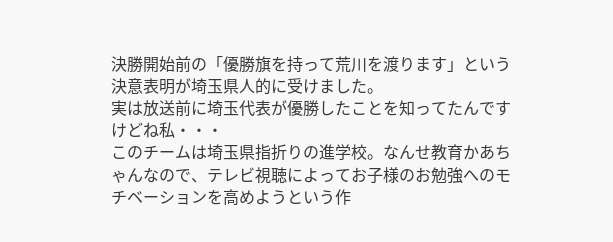決勝開始前の「優勝旗を持って荒川を渡ります」という決意表明が埼玉県人的に受けました。
実は放送前に埼玉代表が優勝したことを知ってたんですけどね私・・・
このチームは埼玉県指折りの進学校。なんせ教育かあちゃんなので、テレビ視聴によってお子様のお勉強へのモチベーションを高めようという作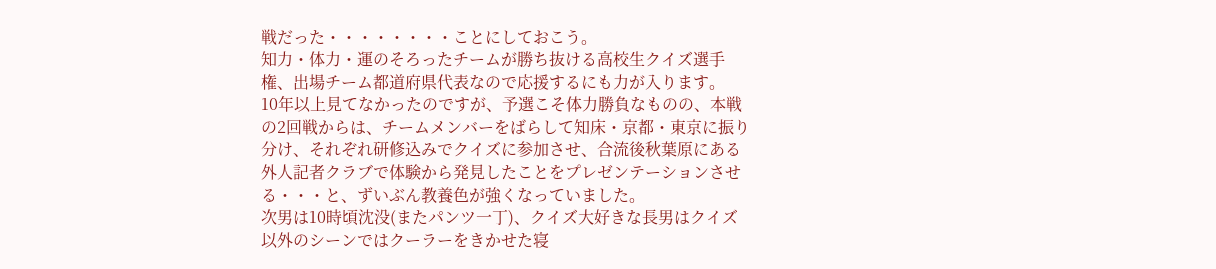戦だった・・・・・・・・ことにしておこう。
知力・体力・運のそろったチームが勝ち抜ける高校生クイズ選手権、出場チーム都道府県代表なので応援するにも力が入ります。
10年以上見てなかったのですが、予選こそ体力勝負なものの、本戦の2回戦からは、チームメンバーをばらして知床・京都・東京に振り分け、それぞれ研修込みでクイズに参加させ、合流後秋葉原にある外人記者クラブで体験から発見したことをプレゼンテーションさせる・・・と、ずいぶん教養色が強くなっていました。
次男は10時頃沈没(またパンツ一丁)、クイズ大好きな長男はクイズ以外のシーンではクーラーをきかせた寝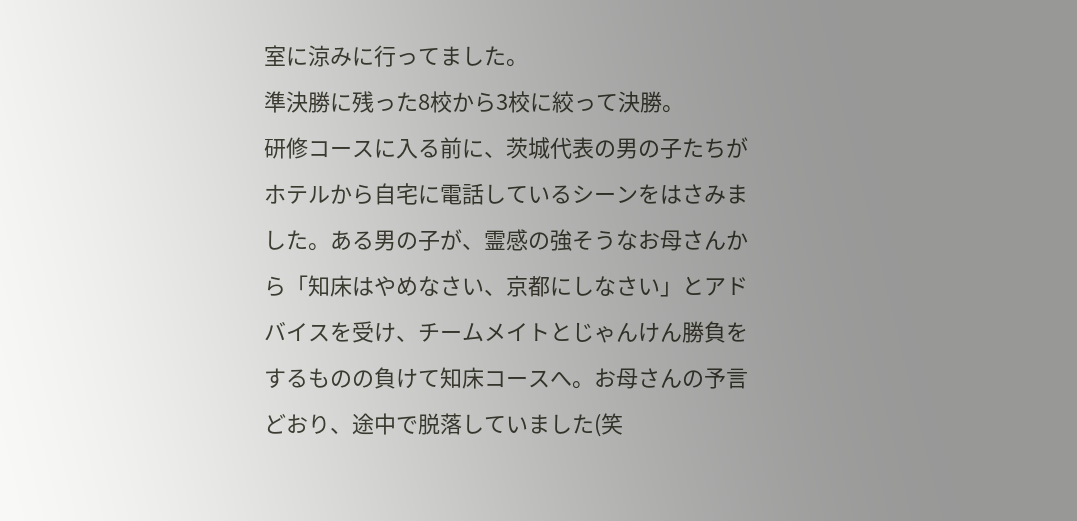室に涼みに行ってました。
準決勝に残った8校から3校に絞って決勝。
研修コースに入る前に、茨城代表の男の子たちがホテルから自宅に電話しているシーンをはさみました。ある男の子が、霊感の強そうなお母さんから「知床はやめなさい、京都にしなさい」とアドバイスを受け、チームメイトとじゃんけん勝負をするものの負けて知床コースへ。お母さんの予言どおり、途中で脱落していました(笑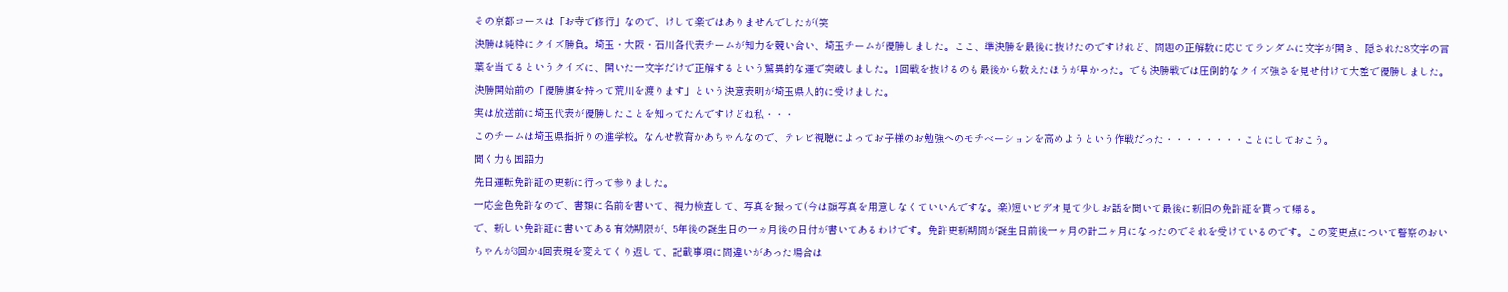その京都コースは「お寺で修行」なので、けして楽ではありませんでしたが(笑
決勝は純粋にクイズ勝負。埼玉・大阪・石川各代表チームが知力を競い合い、埼玉チームが優勝しました。ここ、準決勝を最後に抜けたのですけれど、問題の正解数に応じてランダムに文字が開き、隠された8文字の言葉を当てるというクイズに、開いた一文字だけで正解するという驚異的な運で突破しました。1回戦を抜けるのも最後から数えたほうが早かった。でも決勝戦では圧倒的なクイズ強さを見せ付けて大差で優勝しました。
決勝開始前の「優勝旗を持って荒川を渡ります」という決意表明が埼玉県人的に受けました。
実は放送前に埼玉代表が優勝したことを知ってたんですけどね私・・・
このチームは埼玉県指折りの進学校。なんせ教育かあちゃんなので、テレビ視聴によってお子様のお勉強へのモチベーションを高めようという作戦だった・・・・・・・・ことにしておこう。
聞く力も国語力
先日運転免許証の更新に行って参りました。
一応金色免許なので、書類に名前を書いて、視力検査して、写真を撮って(今は顔写真を用意しなくていいんですな。楽)短いビデオ見て少しお話を聞いて最後に新旧の免許証を貰って帰る。
で、新しい免許証に書いてある有効期限が、5年後の誕生日の一ヵ月後の日付が書いてあるわけです。免許更新期間が誕生日前後一ヶ月の計二ヶ月になったのでそれを受けているのです。この変更点について警察のおいちゃんが3回か4回表現を変えてくり返して、記載事項に間違いがあった場合は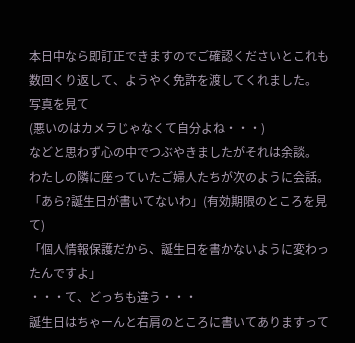本日中なら即訂正できますのでご確認くださいとこれも数回くり返して、ようやく免許を渡してくれました。
写真を見て
(悪いのはカメラじゃなくて自分よね・・・)
などと思わず心の中でつぶやきましたがそれは余談。
わたしの隣に座っていたご婦人たちが次のように会話。
「あら?誕生日が書いてないわ」(有効期限のところを見て)
「個人情報保護だから、誕生日を書かないように変わったんですよ」
・・・て、どっちも違う・・・
誕生日はちゃーんと右肩のところに書いてありますって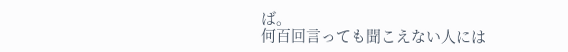ば。
何百回言っても聞こえない人には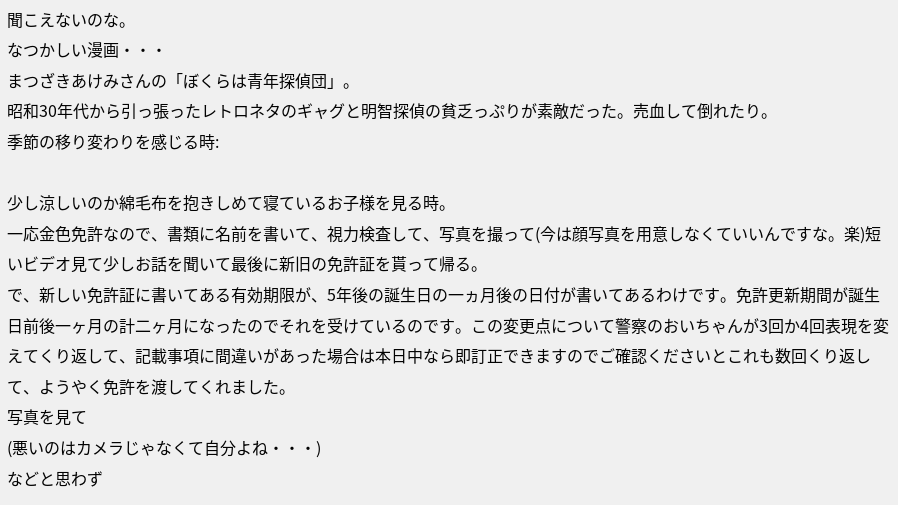聞こえないのな。
なつかしい漫画・・・
まつざきあけみさんの「ぼくらは青年探偵団」。
昭和30年代から引っ張ったレトロネタのギャグと明智探偵の貧乏っぷりが素敵だった。売血して倒れたり。
季節の移り変わりを感じる時:

少し涼しいのか綿毛布を抱きしめて寝ているお子様を見る時。
一応金色免許なので、書類に名前を書いて、視力検査して、写真を撮って(今は顔写真を用意しなくていいんですな。楽)短いビデオ見て少しお話を聞いて最後に新旧の免許証を貰って帰る。
で、新しい免許証に書いてある有効期限が、5年後の誕生日の一ヵ月後の日付が書いてあるわけです。免許更新期間が誕生日前後一ヶ月の計二ヶ月になったのでそれを受けているのです。この変更点について警察のおいちゃんが3回か4回表現を変えてくり返して、記載事項に間違いがあった場合は本日中なら即訂正できますのでご確認くださいとこれも数回くり返して、ようやく免許を渡してくれました。
写真を見て
(悪いのはカメラじゃなくて自分よね・・・)
などと思わず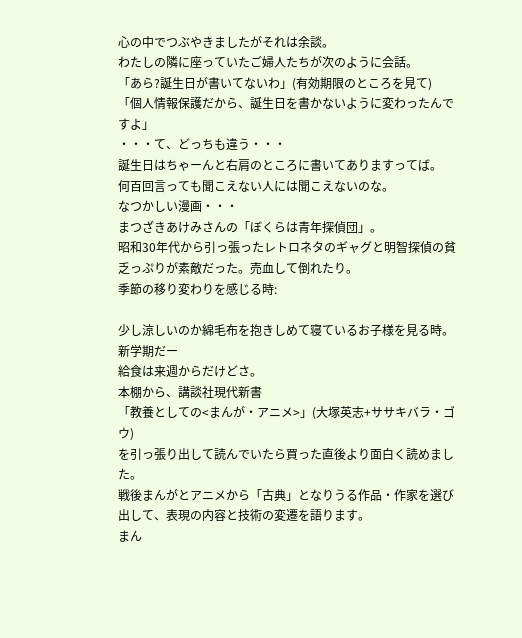心の中でつぶやきましたがそれは余談。
わたしの隣に座っていたご婦人たちが次のように会話。
「あら?誕生日が書いてないわ」(有効期限のところを見て)
「個人情報保護だから、誕生日を書かないように変わったんですよ」
・・・て、どっちも違う・・・
誕生日はちゃーんと右肩のところに書いてありますってば。
何百回言っても聞こえない人には聞こえないのな。
なつかしい漫画・・・
まつざきあけみさんの「ぼくらは青年探偵団」。
昭和30年代から引っ張ったレトロネタのギャグと明智探偵の貧乏っぷりが素敵だった。売血して倒れたり。
季節の移り変わりを感じる時:

少し涼しいのか綿毛布を抱きしめて寝ているお子様を見る時。
新学期だー
給食は来週からだけどさ。
本棚から、講談社現代新書
「教養としての<まんが・アニメ>」(大塚英志+ササキバラ・ゴウ)
を引っ張り出して読んでいたら買った直後より面白く読めました。
戦後まんがとアニメから「古典」となりうる作品・作家を選び出して、表現の内容と技術の変遷を語ります。
まん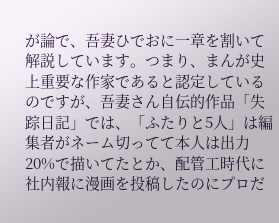が論で、吾妻ひでおに一章を割いて解説しています。つまり、まんが史上重要な作家であると認定しているのですが、吾妻さん自伝的作品「失踪日記」では、「ふたりと5人」は編集者がネーム切ってて本人は出力20%で描いてたとか、配管工時代に社内報に漫画を投稿したのにプロだ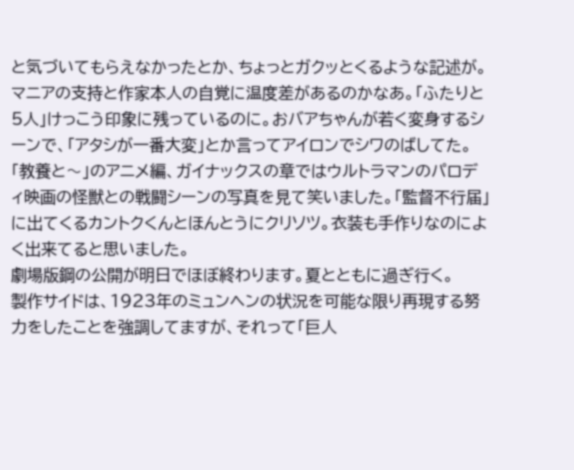と気づいてもらえなかったとか、ちょっとガクッとくるような記述が。マニアの支持と作家本人の自覚に温度差があるのかなあ。「ふたりと5人」けっこう印象に残っているのに。おバアちゃんが若く変身するシーンで、「アタシが一番大変」とか言ってアイロンでシワのばしてた。
「教養と〜」のアニメ編、ガイナックスの章ではウルトラマンのパロディ映画の怪獣との戦闘シーンの写真を見て笑いました。「監督不行届」に出てくるカントクくんとほんとうにクリソツ。衣装も手作りなのによく出来てると思いました。
劇場版鋼の公開が明日でほぼ終わります。夏とともに過ぎ行く。
製作サイドは、1923年のミュンヘンの状況を可能な限り再現する努力をしたことを強調してますが、それって「巨人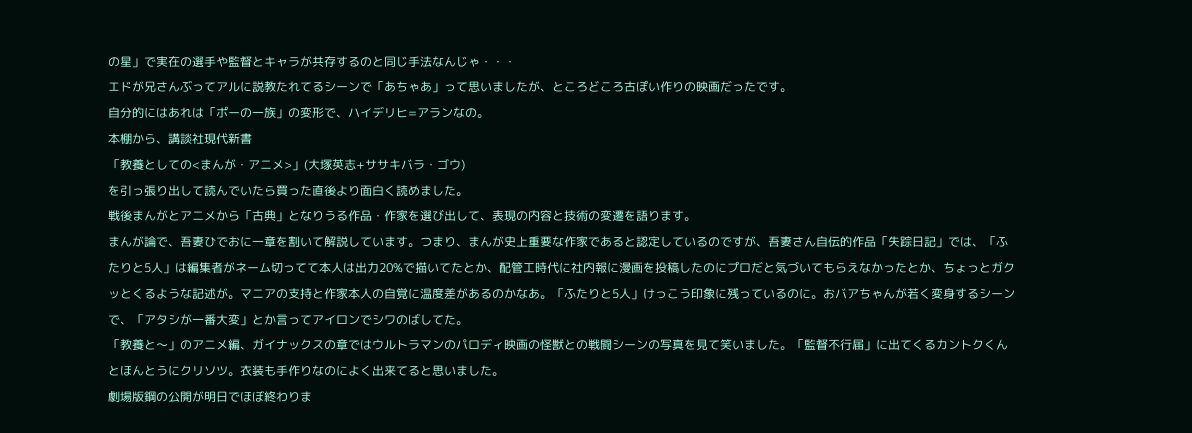の星」で実在の選手や監督とキャラが共存するのと同じ手法なんじゃ・・・
エドが兄さんぶってアルに説教たれてるシーンで「あちゃあ」って思いましたが、ところどころ古ぽい作りの映画だったです。
自分的にはあれは「ポーの一族」の変形で、ハイデリヒ=アランなの。
本棚から、講談社現代新書
「教養としての<まんが・アニメ>」(大塚英志+ササキバラ・ゴウ)
を引っ張り出して読んでいたら買った直後より面白く読めました。
戦後まんがとアニメから「古典」となりうる作品・作家を選び出して、表現の内容と技術の変遷を語ります。
まんが論で、吾妻ひでおに一章を割いて解説しています。つまり、まんが史上重要な作家であると認定しているのですが、吾妻さん自伝的作品「失踪日記」では、「ふたりと5人」は編集者がネーム切ってて本人は出力20%で描いてたとか、配管工時代に社内報に漫画を投稿したのにプロだと気づいてもらえなかったとか、ちょっとガクッとくるような記述が。マニアの支持と作家本人の自覚に温度差があるのかなあ。「ふたりと5人」けっこう印象に残っているのに。おバアちゃんが若く変身するシーンで、「アタシが一番大変」とか言ってアイロンでシワのばしてた。
「教養と〜」のアニメ編、ガイナックスの章ではウルトラマンのパロディ映画の怪獣との戦闘シーンの写真を見て笑いました。「監督不行届」に出てくるカントクくんとほんとうにクリソツ。衣装も手作りなのによく出来てると思いました。
劇場版鋼の公開が明日でほぼ終わりま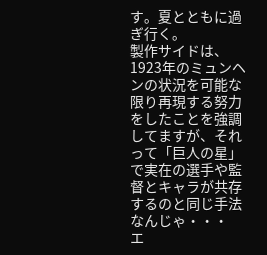す。夏とともに過ぎ行く。
製作サイドは、1923年のミュンヘンの状況を可能な限り再現する努力をしたことを強調してますが、それって「巨人の星」で実在の選手や監督とキャラが共存するのと同じ手法なんじゃ・・・
エ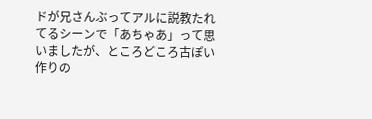ドが兄さんぶってアルに説教たれてるシーンで「あちゃあ」って思いましたが、ところどころ古ぽい作りの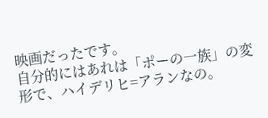映画だったです。
自分的にはあれは「ポーの一族」の変形で、ハイデリヒ=アランなの。